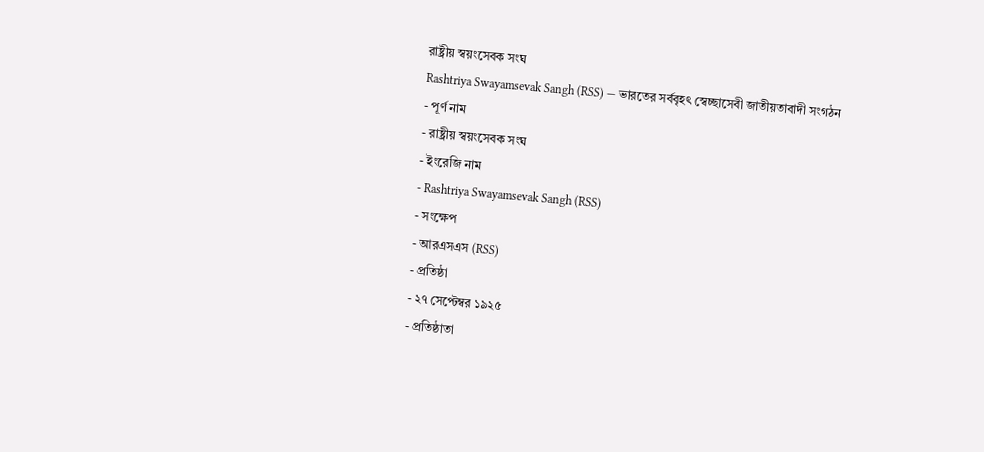রাষ্ট্রীয় স্বয়ংসেবক সংঘ
Rashtriya Swayamsevak Sangh (RSS) — ভারতের সর্ববৃহৎ স্বেচ্ছাসেবী জাতীয়তাবাদী সংগঠন
- পূর্ণ নাম
- রাষ্ট্রীয় স্বয়ংসেবক সংঘ
- ইংরেজি নাম
- Rashtriya Swayamsevak Sangh (RSS)
- সংক্ষেপ
- আরএসএস (RSS)
- প্রতিষ্ঠা
- ২৭ সেপ্টেম্বর ১৯২৫
- প্রতিষ্ঠাতা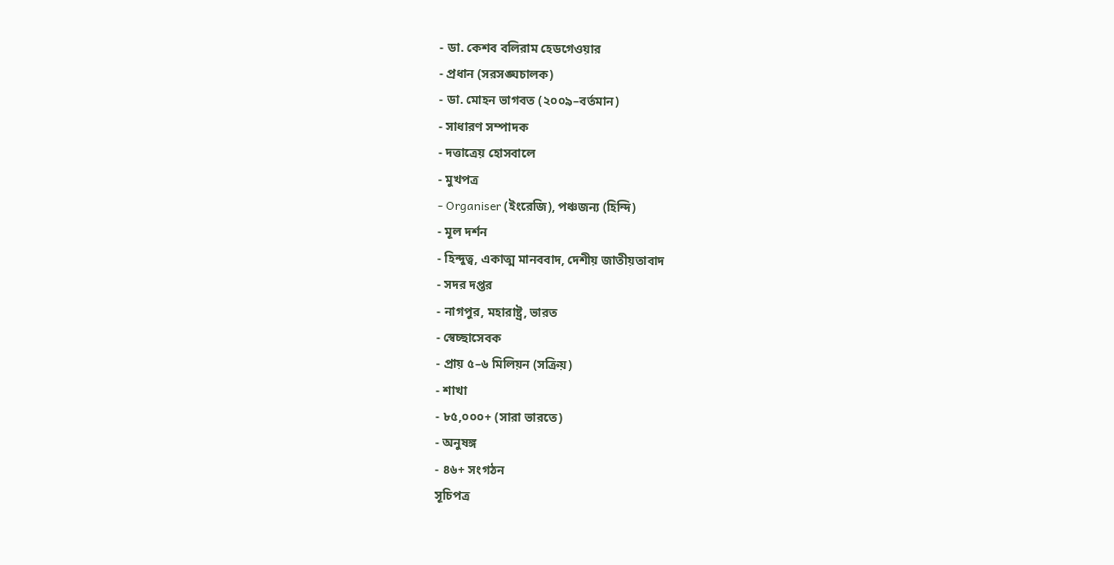- ডা. কেশব বলিরাম হেডগেওয়ার
- প্রধান (সরসঙ্ঘচালক)
- ডা. মোহন ভাগবত (২০০৯–বর্তমান)
- সাধারণ সম্পাদক
- দত্তাত্রেয় হোসবালে
- মুখপত্র
- Organiser (ইংরেজি), পঞ্চজন্য (হিন্দি)
- মূল দর্শন
- হিন্দুত্ব, একাত্ম মানববাদ, দেশীয় জাতীয়তাবাদ
- সদর দপ্তর
- নাগপুর, মহারাষ্ট্র, ভারত
- স্বেচ্ছাসেবক
- প্রায় ৫–৬ মিলিয়ন (সক্রিয়)
- শাখা
- ৮৫,০০০+ (সারা ভারতে)
- অনুষঙ্গ
- ৪৬+ সংগঠন
সূচিপত্র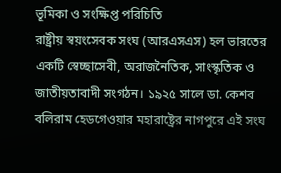ভূমিকা ও সংক্ষিপ্ত পরিচিতি
রাষ্ট্রীয় স্বয়ংসেবক সংঘ (আরএসএস) হল ভারতের একটি স্বেচ্ছাসেবী, অরাজনৈতিক, সাংস্কৃতিক ও জাতীয়তাবাদী সংগঠন। ১৯২৫ সালে ডা. কেশব বলিরাম হেডগেওয়ার মহারাষ্ট্রের নাগপুরে এই সংঘ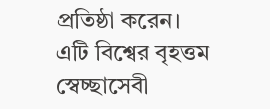প্রতিষ্ঠা করেন। এটি বিশ্বের বৃহত্তম স্বেচ্ছাসেবী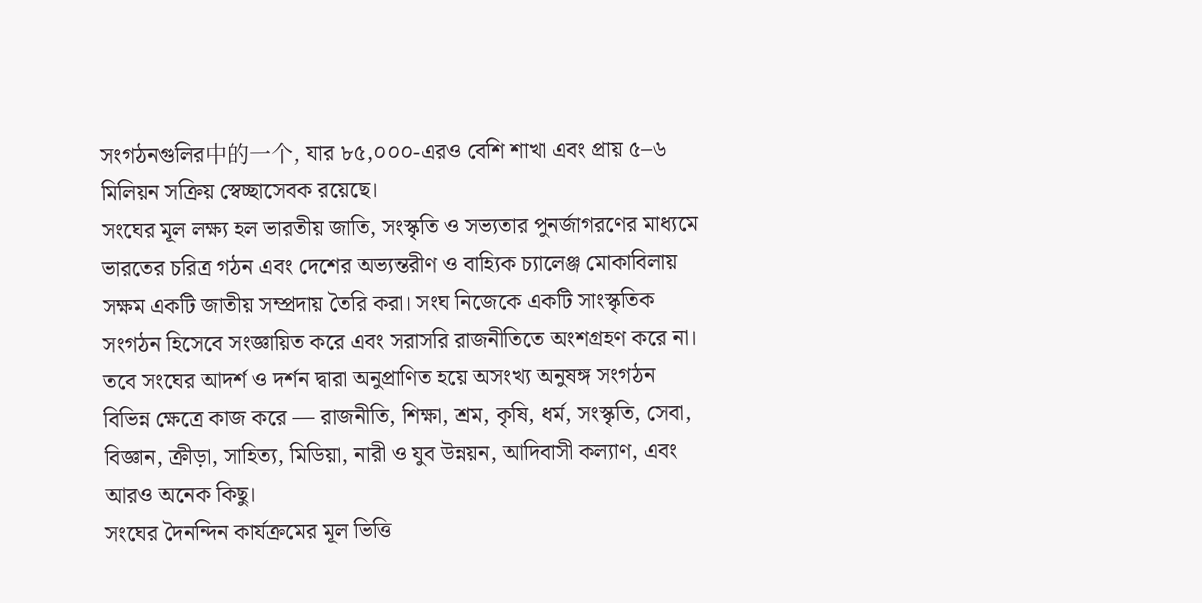সংগঠনগুলির中的一个, যার ৮৫,০০০-এরও বেশি শাখা এবং প্রায় ৫–৬ মিলিয়ন সক্রিয় স্বেচ্ছাসেবক রয়েছে।
সংঘের মূল লক্ষ্য হল ভারতীয় জাতি, সংস্কৃতি ও সভ্যতার পুনর্জাগরণের মাধ্যমে ভারতের চরিত্র গঠন এবং দেশের অভ্যন্তরীণ ও বাহ্যিক চ্যালেঞ্জ মোকাবিলায় সক্ষম একটি জাতীয় সম্প্রদায় তৈরি করা। সংঘ নিজেকে একটি সাংস্কৃতিক সংগঠন হিসেবে সংজ্ঞায়িত করে এবং সরাসরি রাজনীতিতে অংশগ্রহণ করে না। তবে সংঘের আদর্শ ও দর্শন দ্বারা অনুপ্রাণিত হয়ে অসংখ্য অনুষঙ্গ সংগঠন বিভিন্ন ক্ষেত্রে কাজ করে — রাজনীতি, শিক্ষা, শ্রম, কৃষি, ধর্ম, সংস্কৃতি, সেবা, বিজ্ঞান, ক্রীড়া, সাহিত্য, মিডিয়া, নারী ও যুব উন্নয়ন, আদিবাসী কল্যাণ, এবং আরও অনেক কিছু।
সংঘের দৈনন্দিন কার্যক্রমের মূল ভিত্তি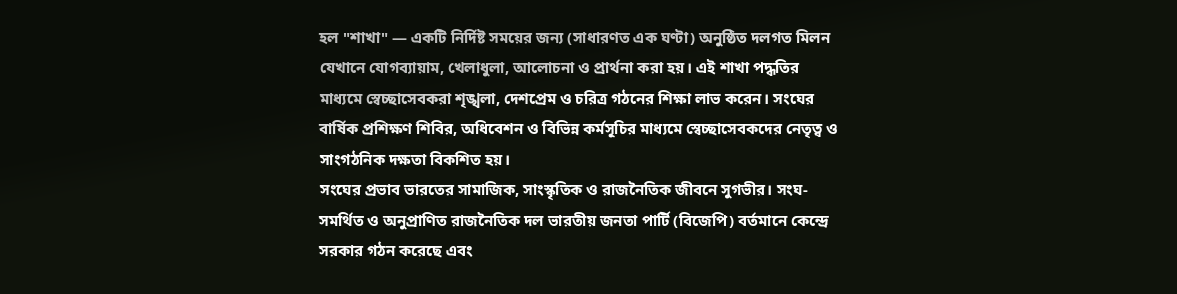হল "শাখা" — একটি নির্দিষ্ট সময়ের জন্য (সাধারণত এক ঘণ্টা) অনুষ্ঠিত দলগত মিলন যেখানে যোগব্যায়াম, খেলাধুলা, আলোচনা ও প্রার্থনা করা হয়। এই শাখা পদ্ধতির মাধ্যমে স্বেচ্ছাসেবকরা শৃঙ্খলা, দেশপ্রেম ও চরিত্র গঠনের শিক্ষা লাভ করেন। সংঘের বার্ষিক প্রশিক্ষণ শিবির, অধিবেশন ও বিভিন্ন কর্মসূচির মাধ্যমে স্বেচ্ছাসেবকদের নেতৃত্ব ও সাংগঠনিক দক্ষতা বিকশিত হয়।
সংঘের প্রভাব ভারতের সামাজিক, সাংস্কৃতিক ও রাজনৈতিক জীবনে সুগভীর। সংঘ-সমর্থিত ও অনুপ্রাণিত রাজনৈতিক দল ভারতীয় জনতা পার্টি (বিজেপি) বর্তমানে কেন্দ্রে সরকার গঠন করেছে এবং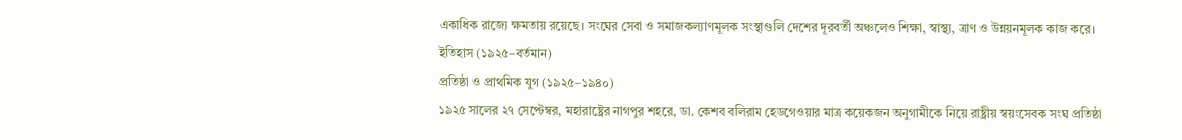একাধিক রাজ্যে ক্ষমতায় রয়েছে। সংঘের সেবা ও সমাজকল্যাণমূলক সংস্থাগুলি দেশের দূরবর্তী অঞ্চলেও শিক্ষা, স্বাস্থ্য, ত্রাণ ও উন্নয়নমূলক কাজ করে।
ইতিহাস (১৯২৫–বর্তমান)
প্রতিষ্ঠা ও প্রাথমিক যুগ (১৯২৫–১৯৪০)
১৯২৫ সালের ২৭ সেপ্টেম্বর, মহারাষ্ট্রের নাগপুর শহরে, ডা. কেশব বলিরাম হেডগেওয়ার মাত্র কয়েকজন অনুগামীকে নিয়ে রাষ্ট্রীয় স্বয়ংসেবক সংঘ প্রতিষ্ঠা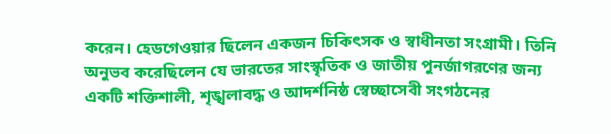করেন। হেডগেওয়ার ছিলেন একজন চিকিৎসক ও স্বাধীনতা সংগ্রামী। তিনি অনুভব করেছিলেন যে ভারতের সাংস্কৃতিক ও জাতীয় পুনর্জাগরণের জন্য একটি শক্তিশালী, শৃঙ্খলাবদ্ধ ও আদর্শনিষ্ঠ স্বেচ্ছাসেবী সংগঠনের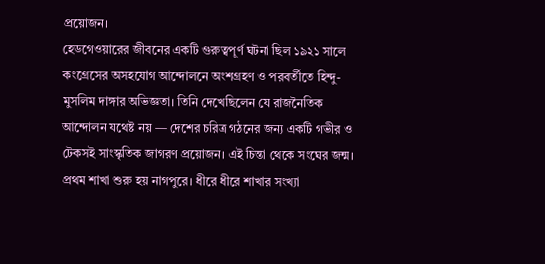প্রয়োজন।
হেডগেওয়ারের জীবনের একটি গুরুত্বপূর্ণ ঘটনা ছিল ১৯২১ সালে কংগ্রেসের অসহযোগ আন্দোলনে অংশগ্রহণ ও পরবর্তীতে হিন্দু-মুসলিম দাঙ্গার অভিজ্ঞতা। তিনি দেখেছিলেন যে রাজনৈতিক আন্দোলন যথেষ্ট নয় — দেশের চরিত্র গঠনের জন্য একটি গভীর ও টেকসই সাংস্কৃতিক জাগরণ প্রয়োজন। এই চিন্তা থেকে সংঘের জন্ম।
প্রথম শাখা শুরু হয় নাগপুরে। ধীরে ধীরে শাখার সংখ্যা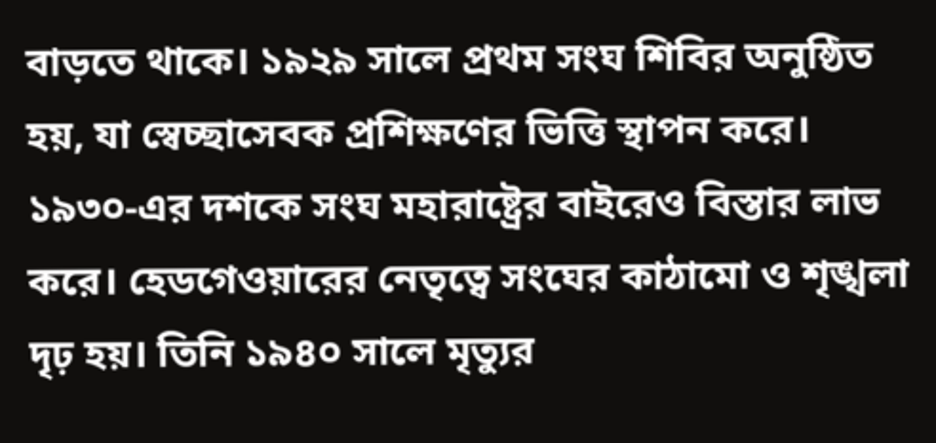বাড়তে থাকে। ১৯২৯ সালে প্রথম সংঘ শিবির অনুষ্ঠিত হয়, যা স্বেচ্ছাসেবক প্রশিক্ষণের ভিত্তি স্থাপন করে। ১৯৩০-এর দশকে সংঘ মহারাষ্ট্রের বাইরেও বিস্তার লাভ করে। হেডগেওয়ারের নেতৃত্বে সংঘের কাঠামো ও শৃঙ্খলা দৃঢ় হয়। তিনি ১৯৪০ সালে মৃত্যুর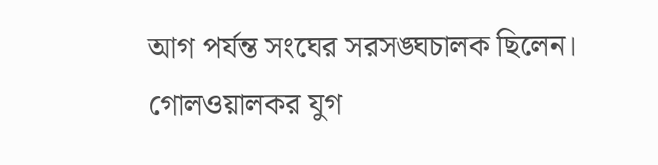আগ পর্যন্ত সংঘের সরসঙ্ঘচালক ছিলেন।
গোলওয়ালকর যুগ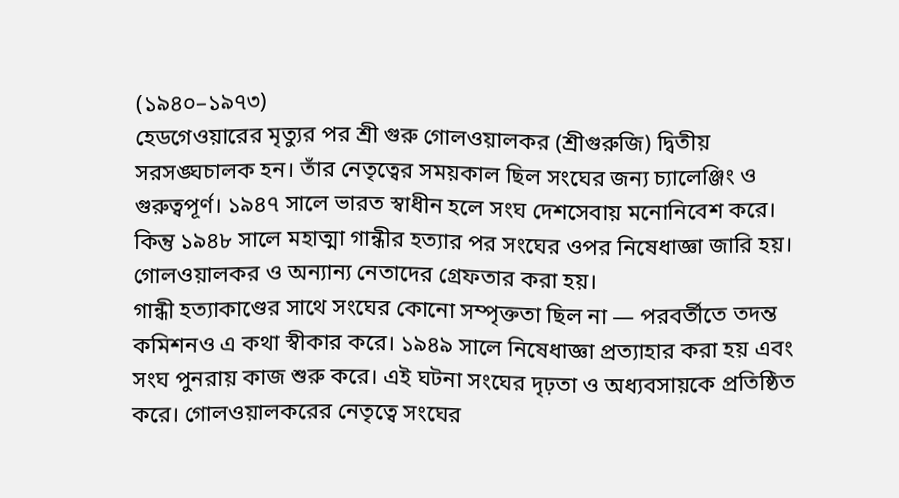(১৯৪০–১৯৭৩)
হেডগেওয়ারের মৃত্যুর পর শ্রী গুরু গোলওয়ালকর (শ্রীগুরুজি) দ্বিতীয় সরসঙ্ঘচালক হন। তাঁর নেতৃত্বের সময়কাল ছিল সংঘের জন্য চ্যালেঞ্জিং ও গুরুত্বপূর্ণ। ১৯৪৭ সালে ভারত স্বাধীন হলে সংঘ দেশসেবায় মনোনিবেশ করে। কিন্তু ১৯৪৮ সালে মহাত্মা গান্ধীর হত্যার পর সংঘের ওপর নিষেধাজ্ঞা জারি হয়। গোলওয়ালকর ও অন্যান্য নেতাদের গ্রেফতার করা হয়।
গান্ধী হত্যাকাণ্ডের সাথে সংঘের কোনো সম্পৃক্ততা ছিল না — পরবর্তীতে তদন্ত কমিশনও এ কথা স্বীকার করে। ১৯৪৯ সালে নিষেধাজ্ঞা প্রত্যাহার করা হয় এবং সংঘ পুনরায় কাজ শুরু করে। এই ঘটনা সংঘের দৃঢ়তা ও অধ্যবসায়কে প্রতিষ্ঠিত করে। গোলওয়ালকরের নেতৃত্বে সংঘের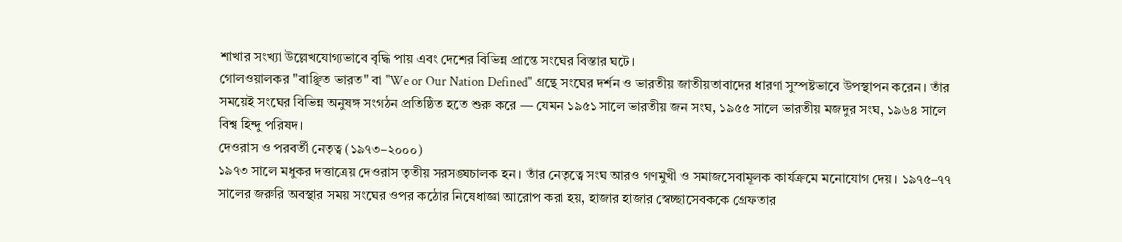শাখার সংখ্যা উল্লেখযোগ্যভাবে বৃদ্ধি পায় এবং দেশের বিভিন্ন প্রান্তে সংঘের বিস্তার ঘটে।
গোলওয়ালকর "বাঞ্ছিত ভারত" বা "We or Our Nation Defined" গ্রন্থে সংঘের দর্শন ও ভারতীয় জাতীয়তাবাদের ধারণা সুস্পষ্টভাবে উপস্থাপন করেন। তাঁর সময়েই সংঘের বিভিন্ন অনুষঙ্গ সংগঠন প্রতিষ্ঠিত হতে শুরু করে — যেমন ১৯৫১ সালে ভারতীয় জন সংঘ, ১৯৫৫ সালে ভারতীয় মজদুর সংঘ, ১৯৬৪ সালে বিশ্ব হিন্দু পরিষদ।
দেওরাস ও পরবর্তী নেতৃত্ব (১৯৭৩–২০০০)
১৯৭৩ সালে মধুকর দত্তাত্রেয় দেওরাস তৃতীয় সরসঙ্ঘচালক হন। তাঁর নেতৃত্বে সংঘ আরও গণমুখী ও সমাজসেবামূলক কার্যক্রমে মনোযোগ দেয়। ১৯৭৫–৭৭ সালের জরুরি অবস্থার সময় সংঘের ওপর কঠোর নিষেধাজ্ঞা আরোপ করা হয়, হাজার হাজার স্বেচ্ছাসেবককে গ্রেফতার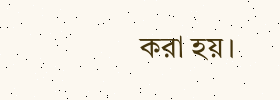করা হয়।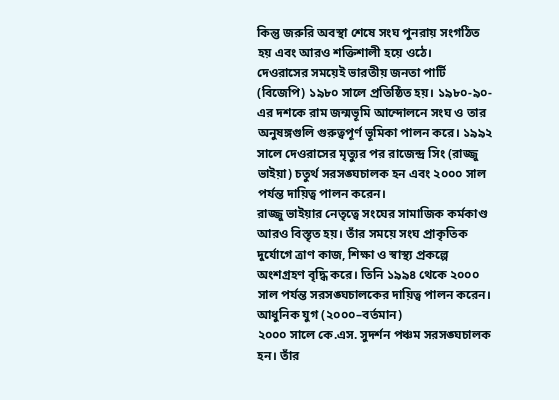কিন্তু জরুরি অবস্থা শেষে সংঘ পুনরায় সংগঠিত হয় এবং আরও শক্তিশালী হয়ে ওঠে।
দেওরাসের সময়েই ভারতীয় জনতা পার্টি (বিজেপি) ১৯৮০ সালে প্রতিষ্ঠিত হয়। ১৯৮০-৯০-এর দশকে রাম জন্মভূমি আন্দোলনে সংঘ ও তার অনুষঙ্গগুলি গুরুত্বপূর্ণ ভূমিকা পালন করে। ১৯৯২ সালে দেওরাসের মৃত্যুর পর রাজেন্দ্র সিং (রাজ্জু ভাইয়া) চতুর্থ সরসঙ্ঘচালক হন এবং ২০০০ সাল পর্যন্ত দায়িত্ব পালন করেন।
রাজ্জু ভাইয়ার নেতৃত্বে সংঘের সামাজিক কর্মকাণ্ড আরও বিস্তৃত হয়। তাঁর সময়ে সংঘ প্রাকৃতিক দুর্যোগে ত্রাণ কাজ, শিক্ষা ও স্বাস্থ্য প্রকল্পে অংশগ্রহণ বৃদ্ধি করে। তিনি ১৯৯৪ থেকে ২০০০ সাল পর্যন্ত সরসঙ্ঘচালকের দায়িত্ব পালন করেন।
আধুনিক যুগ (২০০০–বর্তমান)
২০০০ সালে কে.এস. সুদর্শন পঞ্চম সরসঙ্ঘচালক হন। তাঁর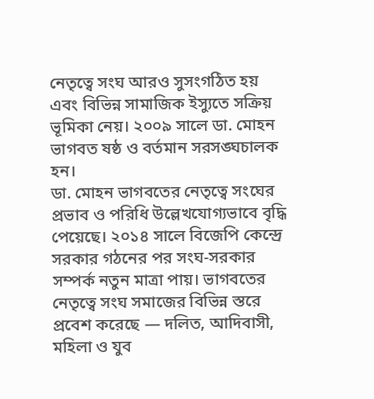নেতৃত্বে সংঘ আরও সুসংগঠিত হয় এবং বিভিন্ন সামাজিক ইস্যুতে সক্রিয় ভূমিকা নেয়। ২০০৯ সালে ডা. মোহন ভাগবত ষষ্ঠ ও বর্তমান সরসঙ্ঘচালক হন।
ডা. মোহন ভাগবতের নেতৃত্বে সংঘের প্রভাব ও পরিধি উল্লেখযোগ্যভাবে বৃদ্ধি পেয়েছে। ২০১৪ সালে বিজেপি কেন্দ্রে সরকার গঠনের পর সংঘ-সরকার সম্পর্ক নতুন মাত্রা পায়। ভাগবতের নেতৃত্বে সংঘ সমাজের বিভিন্ন স্তরে প্রবেশ করেছে — দলিত, আদিবাসী, মহিলা ও যুব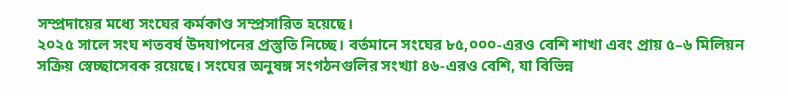সম্প্রদায়ের মধ্যে সংঘের কর্মকাণ্ড সম্প্রসারিত হয়েছে।
২০২৫ সালে সংঘ শতবর্ষ উদযাপনের প্রস্তুতি নিচ্ছে। বর্তমানে সংঘের ৮৫,০০০-এরও বেশি শাখা এবং প্রায় ৫–৬ মিলিয়ন সক্রিয় স্বেচ্ছাসেবক রয়েছে। সংঘের অনুষঙ্গ সংগঠনগুলির সংখ্যা ৪৬-এরও বেশি, যা বিভিন্ন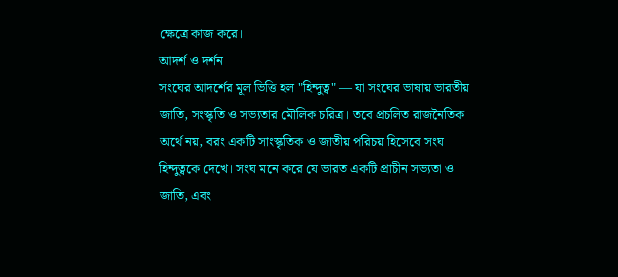ক্ষেত্রে কাজ করে।
আদর্শ ও দর্শন
সংঘের আদর্শের মূল ভিত্তি হল "হিন্দুত্ব" — যা সংঘের ভাষায় ভারতীয় জাতি, সংস্কৃতি ও সভ্যতার মৌলিক চরিত্র। তবে প্রচলিত রাজনৈতিক অর্থে নয়, বরং একটি সাংস্কৃতিক ও জাতীয় পরিচয় হিসেবে সংঘ হিন্দুত্বকে দেখে। সংঘ মনে করে যে ভারত একটি প্রাচীন সভ্যতা ও জাতি, এবং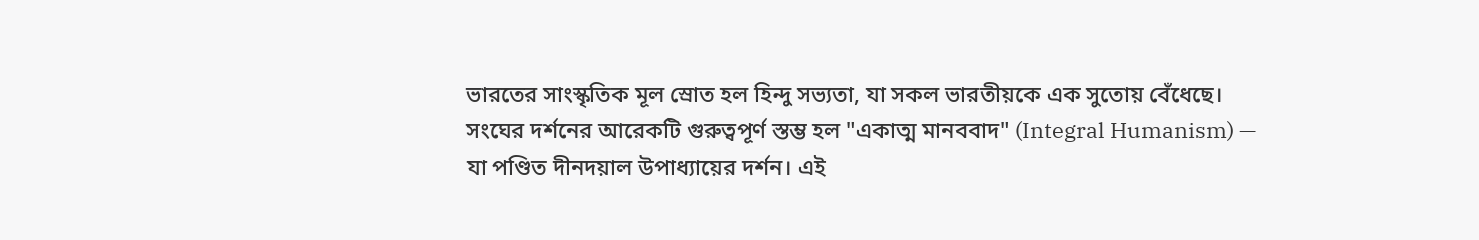ভারতের সাংস্কৃতিক মূল স্রোত হল হিন্দু সভ্যতা, যা সকল ভারতীয়কে এক সুতোয় বেঁধেছে।
সংঘের দর্শনের আরেকটি গুরুত্বপূর্ণ স্তম্ভ হল "একাত্ম মানববাদ" (Integral Humanism) — যা পণ্ডিত দীনদয়াল উপাধ্যায়ের দর্শন। এই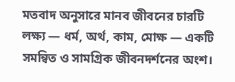মতবাদ অনুসারে মানব জীবনের চারটি লক্ষ্য — ধর্ম, অর্থ, কাম, মোক্ষ — একটি সমন্বিত ও সামগ্রিক জীবনদর্শনের অংশ।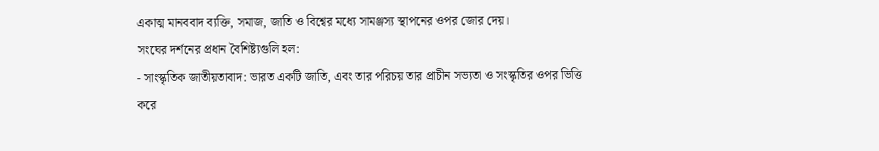একাত্ম মানববাদ ব্যক্তি, সমাজ, জাতি ও বিশ্বের মধ্যে সামঞ্জস্য স্থাপনের ওপর জোর দেয়।
সংঘের দর্শনের প্রধান বৈশিষ্ট্যগুলি হল:
- সাংস্কৃতিক জাতীয়তাবাদ: ভারত একটি জাতি, এবং তার পরিচয় তার প্রাচীন সভ্যতা ও সংস্কৃতির ওপর ভিত্তি করে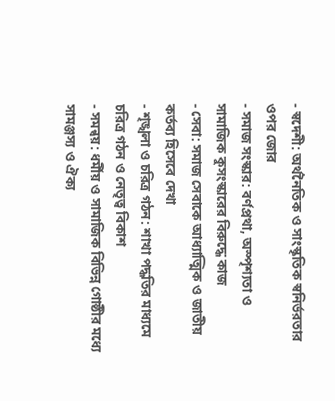- স্বদেশী: অর্থনৈতিক ও সাংস্কৃতিক স্বনির্ভরতার ওপর জোর
- সমাজ সংস্কার: বর্ণপ্রথা, অস্পৃশ্যতা ও সামাজিক কুসংস্কারের বিরুদ্ধে কাজ
- সেবা: সমাজ সেবাকে আধ্যাত্মিক ও জাতীয় কর্তব্য হিসেবে দেখা
- শৃঙ্খলা ও চরিত্র গঠন: শাখা পদ্ধতির মাধ্যমে চরিত্র গঠন ও নেতৃত্ব বিকাশ
- সমন্বয়: ধর্মীয় ও সামাজিক বিভিন্ন গোষ্ঠীর মধ্যে সামঞ্জস্য ও ঐক্য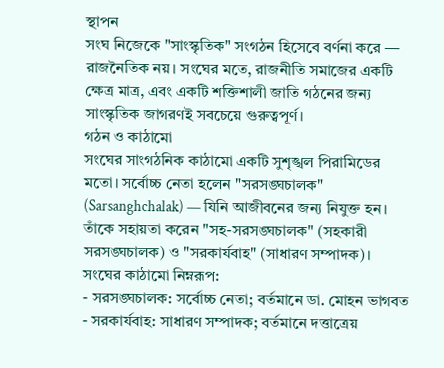স্থাপন
সংঘ নিজেকে "সাংস্কৃতিক" সংগঠন হিসেবে বর্ণনা করে — রাজনৈতিক নয়। সংঘের মতে, রাজনীতি সমাজের একটি ক্ষেত্র মাত্র, এবং একটি শক্তিশালী জাতি গঠনের জন্য সাংস্কৃতিক জাগরণই সবচেয়ে গুরুত্বপূর্ণ।
গঠন ও কাঠামো
সংঘের সাংগঠনিক কাঠামো একটি সুশৃঙ্খল পিরামিডের মতো। সর্বোচ্চ নেতা হলেন "সরসঙ্ঘচালক" (Sarsanghchalak) — যিনি আজীবনের জন্য নিযুক্ত হন। তাঁকে সহায়তা করেন "সহ-সরসঙ্ঘচালক" (সহকারী সরসঙ্ঘচালক) ও "সরকার্যবাহ" (সাধারণ সম্পাদক)।
সংঘের কাঠামো নিম্নরূপ:
- সরসঙ্ঘচালক: সর্বোচ্চ নেতা; বর্তমানে ডা. মোহন ভাগবত
- সরকার্যবাহ: সাধারণ সম্পাদক; বর্তমানে দত্তাত্রেয়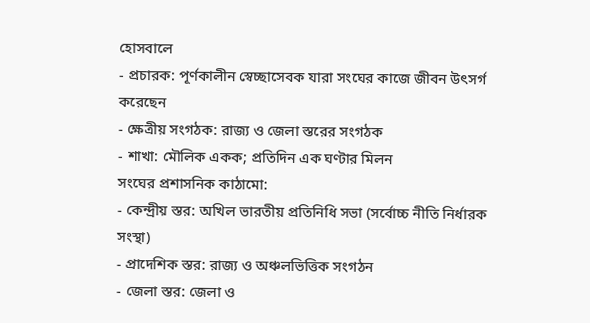হোসবালে
- প্রচারক: পূর্ণকালীন স্বেচ্ছাসেবক যারা সংঘের কাজে জীবন উৎসর্গ করেছেন
- ক্ষেত্রীয় সংগঠক: রাজ্য ও জেলা স্তরের সংগঠক
- শাখা: মৌলিক একক; প্রতিদিন এক ঘণ্টার মিলন
সংঘের প্রশাসনিক কাঠামো:
- কেন্দ্রীয় স্তর: অখিল ভারতীয় প্রতিনিধি সভা (সর্বোচ্চ নীতি নির্ধারক সংস্থা)
- প্রাদেশিক স্তর: রাজ্য ও অঞ্চলভিত্তিক সংগঠন
- জেলা স্তর: জেলা ও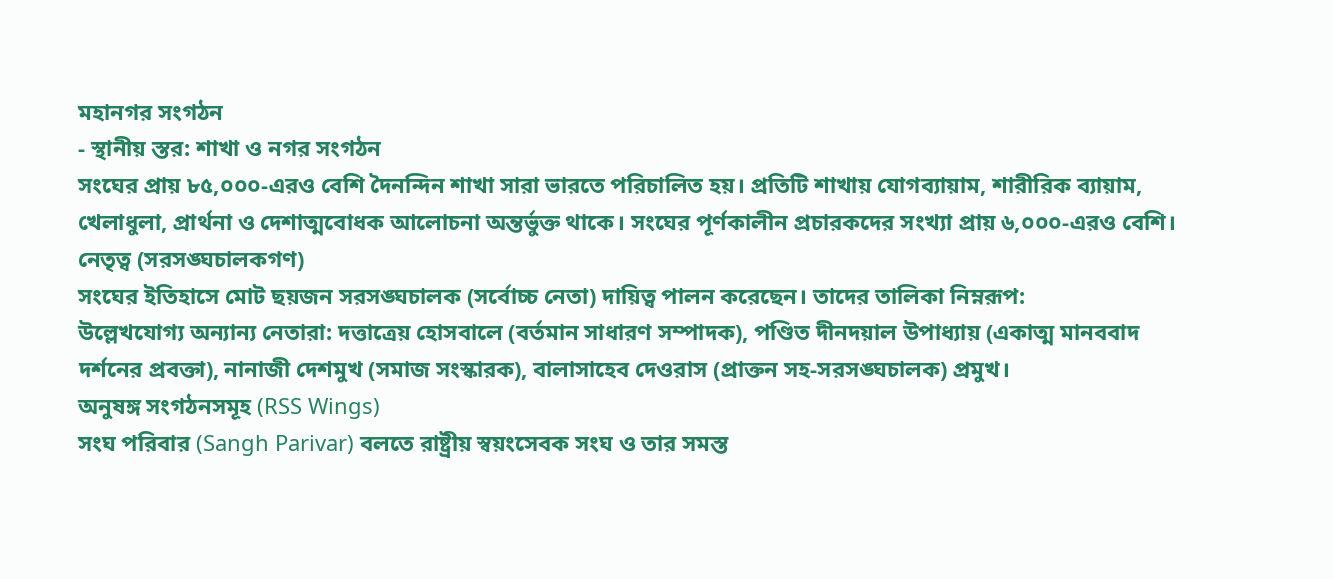মহানগর সংগঠন
- স্থানীয় স্তর: শাখা ও নগর সংগঠন
সংঘের প্রায় ৮৫,০০০-এরও বেশি দৈনন্দিন শাখা সারা ভারতে পরিচালিত হয়। প্রতিটি শাখায় যোগব্যায়াম, শারীরিক ব্যায়াম, খেলাধুলা, প্রার্থনা ও দেশাত্মবোধক আলোচনা অন্তর্ভুক্ত থাকে। সংঘের পূর্ণকালীন প্রচারকদের সংখ্যা প্রায় ৬,০০০-এরও বেশি।
নেতৃত্ব (সরসঙ্ঘচালকগণ)
সংঘের ইতিহাসে মোট ছয়জন সরসঙ্ঘচালক (সর্বোচ্চ নেতা) দায়িত্ব পালন করেছেন। তাদের তালিকা নিম্নরূপ:
উল্লেখযোগ্য অন্যান্য নেতারা: দত্তাত্রেয় হোসবালে (বর্তমান সাধারণ সম্পাদক), পণ্ডিত দীনদয়াল উপাধ্যায় (একাত্ম মানববাদ দর্শনের প্রবক্তা), নানাজী দেশমুখ (সমাজ সংস্কারক), বালাসাহেব দেওরাস (প্রাক্তন সহ-সরসঙ্ঘচালক) প্রমুখ।
অনুষঙ্গ সংগঠনসমূহ (RSS Wings)
সংঘ পরিবার (Sangh Parivar) বলতে রাষ্ট্রীয় স্বয়ংসেবক সংঘ ও তার সমস্ত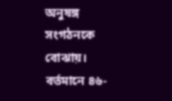অনুষঙ্গ সংগঠনকে বোঝায়। বর্তমানে ৪৬-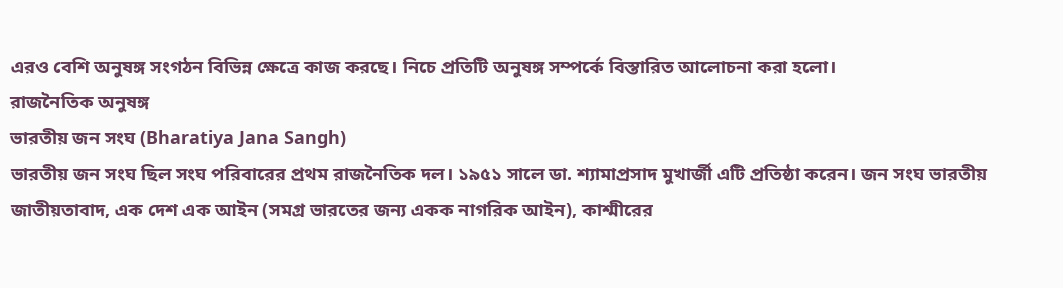এরও বেশি অনুষঙ্গ সংগঠন বিভিন্ন ক্ষেত্রে কাজ করছে। নিচে প্রতিটি অনুষঙ্গ সম্পর্কে বিস্তারিত আলোচনা করা হলো।
রাজনৈতিক অনুষঙ্গ
ভারতীয় জন সংঘ (Bharatiya Jana Sangh)
ভারতীয় জন সংঘ ছিল সংঘ পরিবারের প্রথম রাজনৈতিক দল। ১৯৫১ সালে ডা. শ্যামাপ্রসাদ মুখার্জী এটি প্রতিষ্ঠা করেন। জন সংঘ ভারতীয় জাতীয়তাবাদ, এক দেশ এক আইন (সমগ্র ভারতের জন্য একক নাগরিক আইন), কাশ্মীরের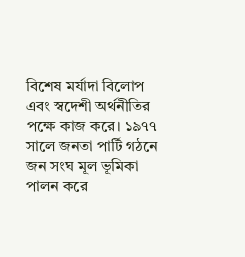বিশেষ মর্যাদা বিলোপ এবং স্বদেশী অর্থনীতির পক্ষে কাজ করে। ১৯৭৭ সালে জনতা পার্টি গঠনে জন সংঘ মূল ভূমিকা পালন করে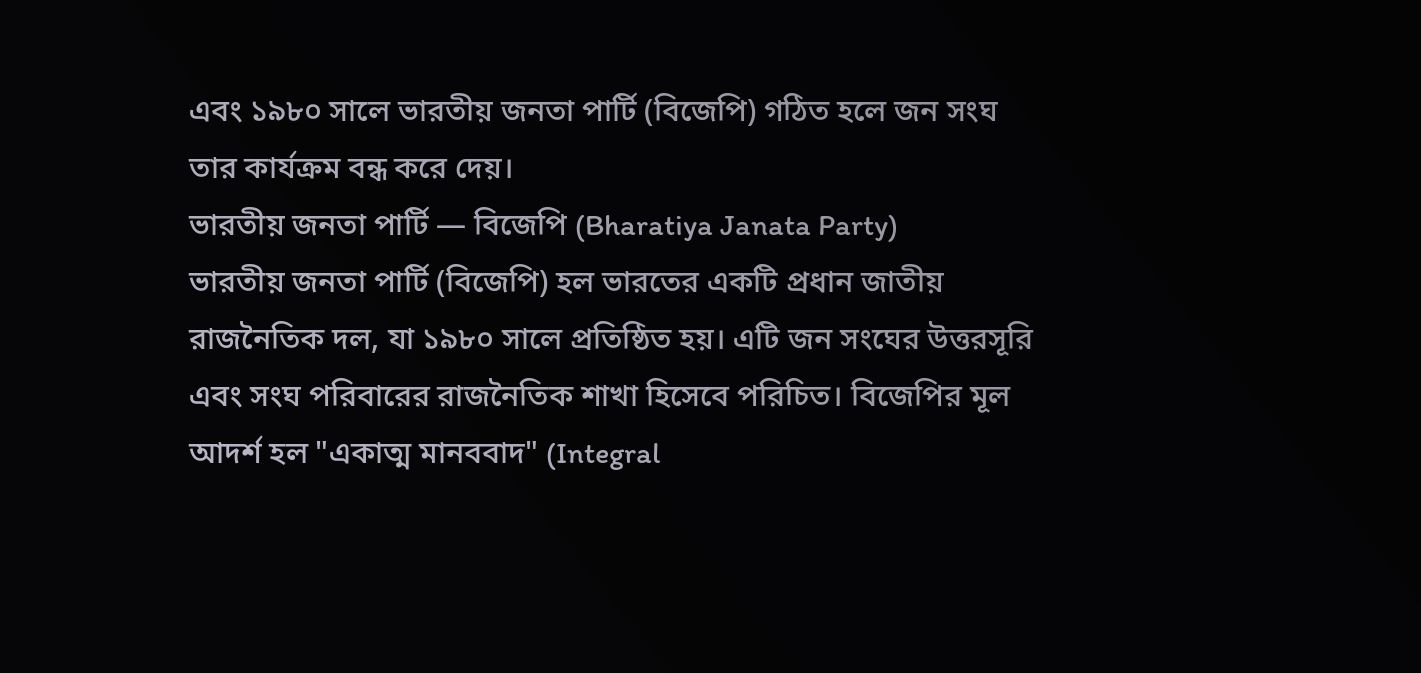এবং ১৯৮০ সালে ভারতীয় জনতা পার্টি (বিজেপি) গঠিত হলে জন সংঘ তার কার্যক্রম বন্ধ করে দেয়।
ভারতীয় জনতা পার্টি — বিজেপি (Bharatiya Janata Party)
ভারতীয় জনতা পার্টি (বিজেপি) হল ভারতের একটি প্রধান জাতীয় রাজনৈতিক দল, যা ১৯৮০ সালে প্রতিষ্ঠিত হয়। এটি জন সংঘের উত্তরসূরি এবং সংঘ পরিবারের রাজনৈতিক শাখা হিসেবে পরিচিত। বিজেপির মূল আদর্শ হল "একাত্ম মানববাদ" (Integral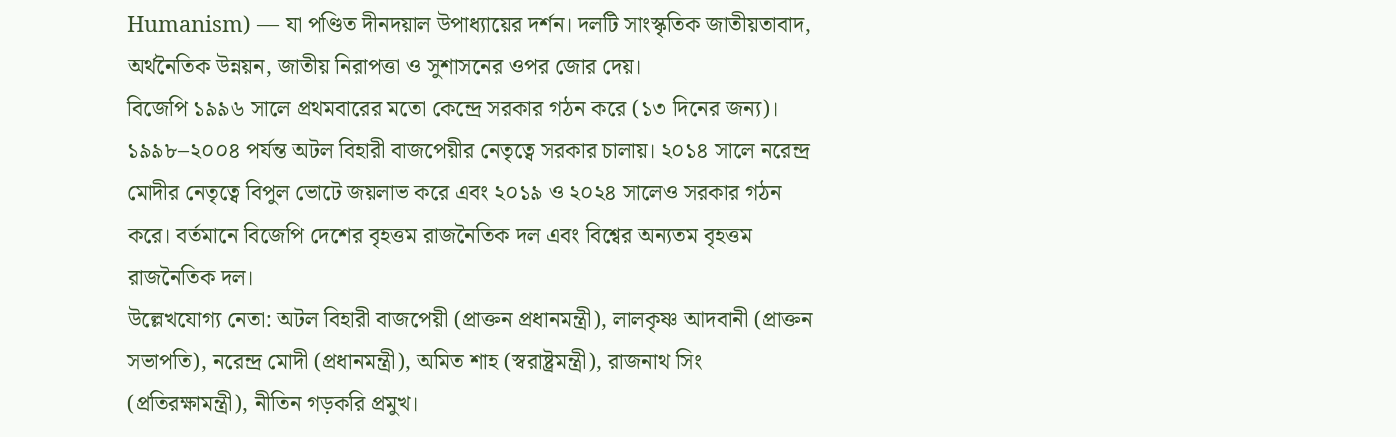Humanism) — যা পণ্ডিত দীনদয়াল উপাধ্যায়ের দর্শন। দলটি সাংস্কৃতিক জাতীয়তাবাদ, অর্থনৈতিক উন্নয়ন, জাতীয় নিরাপত্তা ও সুশাসনের ওপর জোর দেয়।
বিজেপি ১৯৯৬ সালে প্রথমবারের মতো কেন্দ্রে সরকার গঠন করে (১৩ দিনের জন্য)। ১৯৯৮–২০০৪ পর্যন্ত অটল বিহারী বাজপেয়ীর নেতৃত্বে সরকার চালায়। ২০১৪ সালে নরেন্দ্র মোদীর নেতৃত্বে বিপুল ভোটে জয়লাভ করে এবং ২০১৯ ও ২০২৪ সালেও সরকার গঠন করে। বর্তমানে বিজেপি দেশের বৃহত্তম রাজনৈতিক দল এবং বিশ্বের অন্যতম বৃহত্তম রাজনৈতিক দল।
উল্লেখযোগ্য নেতা: অটল বিহারী বাজপেয়ী (প্রাক্তন প্রধানমন্ত্রী), লালকৃষ্ণ আদবানী (প্রাক্তন সভাপতি), নরেন্দ্র মোদী (প্রধানমন্ত্রী), অমিত শাহ (স্বরাষ্ট্রমন্ত্রী), রাজনাথ সিং (প্রতিরক্ষামন্ত্রী), নীতিন গড়করি প্রমুখ।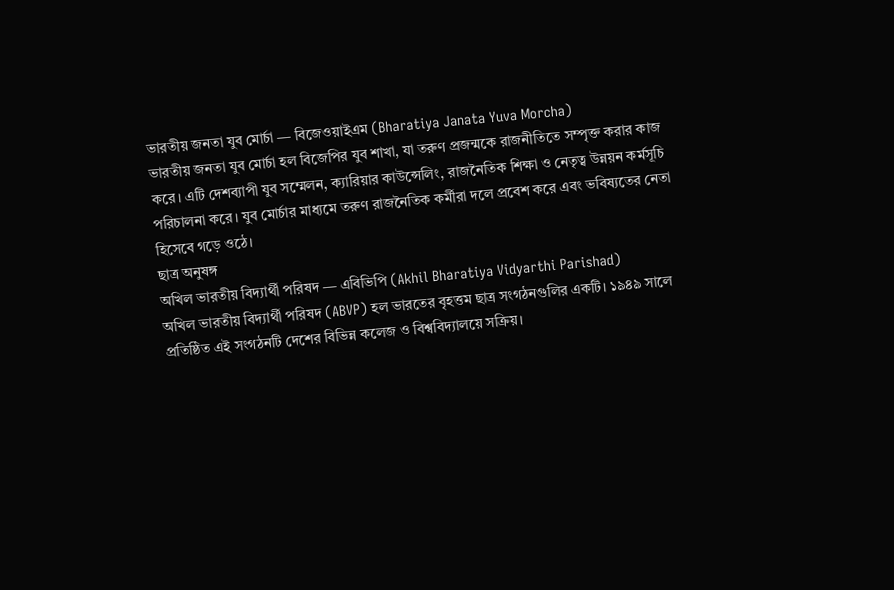ভারতীয় জনতা যুব মোর্চা — বিজেওয়াইএম (Bharatiya Janata Yuva Morcha)
ভারতীয় জনতা যুব মোর্চা হল বিজেপির যুব শাখা, যা তরুণ প্রজন্মকে রাজনীতিতে সম্পৃক্ত করার কাজ করে। এটি দেশব্যাপী যুব সম্মেলন, ক্যারিয়ার কাউন্সেলিং, রাজনৈতিক শিক্ষা ও নেতৃত্ব উন্নয়ন কর্মসূচি পরিচালনা করে। যুব মোর্চার মাধ্যমে তরুণ রাজনৈতিক কর্মীরা দলে প্রবেশ করে এবং ভবিষ্যতের নেতা হিসেবে গড়ে ওঠে।
ছাত্র অনুষঙ্গ
অখিল ভারতীয় বিদ্যার্থী পরিষদ — এবিভিপি (Akhil Bharatiya Vidyarthi Parishad)
অখিল ভারতীয় বিদ্যার্থী পরিষদ (ABVP) হল ভারতের বৃহত্তম ছাত্র সংগঠনগুলির একটি। ১৯৪৯ সালে প্রতিষ্ঠিত এই সংগঠনটি দেশের বিভিন্ন কলেজ ও বিশ্ববিদ্যালয়ে সক্রিয়।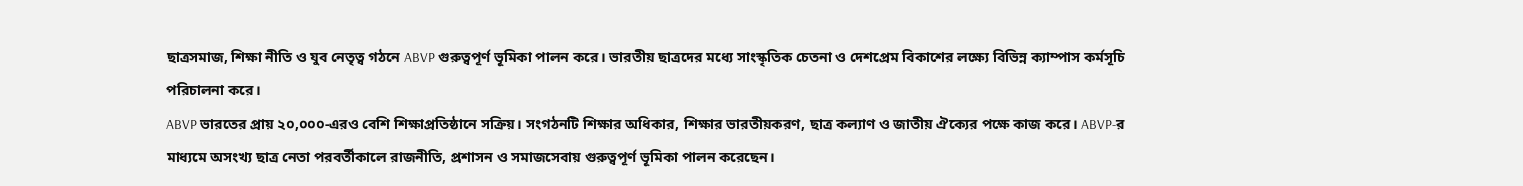ছাত্রসমাজ, শিক্ষা নীতি ও যুব নেতৃত্ব গঠনে ABVP গুরুত্বপূর্ণ ভূমিকা পালন করে। ভারতীয় ছাত্রদের মধ্যে সাংস্কৃতিক চেতনা ও দেশপ্রেম বিকাশের লক্ষ্যে বিভিন্ন ক্যাম্পাস কর্মসূচি পরিচালনা করে।
ABVP ভারতের প্রায় ২০,০০০-এরও বেশি শিক্ষাপ্রতিষ্ঠানে সক্রিয়। সংগঠনটি শিক্ষার অধিকার, শিক্ষার ভারতীয়করণ, ছাত্র কল্যাণ ও জাতীয় ঐক্যের পক্ষে কাজ করে। ABVP-র মাধ্যমে অসংখ্য ছাত্র নেতা পরবর্তীকালে রাজনীতি, প্রশাসন ও সমাজসেবায় গুরুত্বপূর্ণ ভূমিকা পালন করেছেন।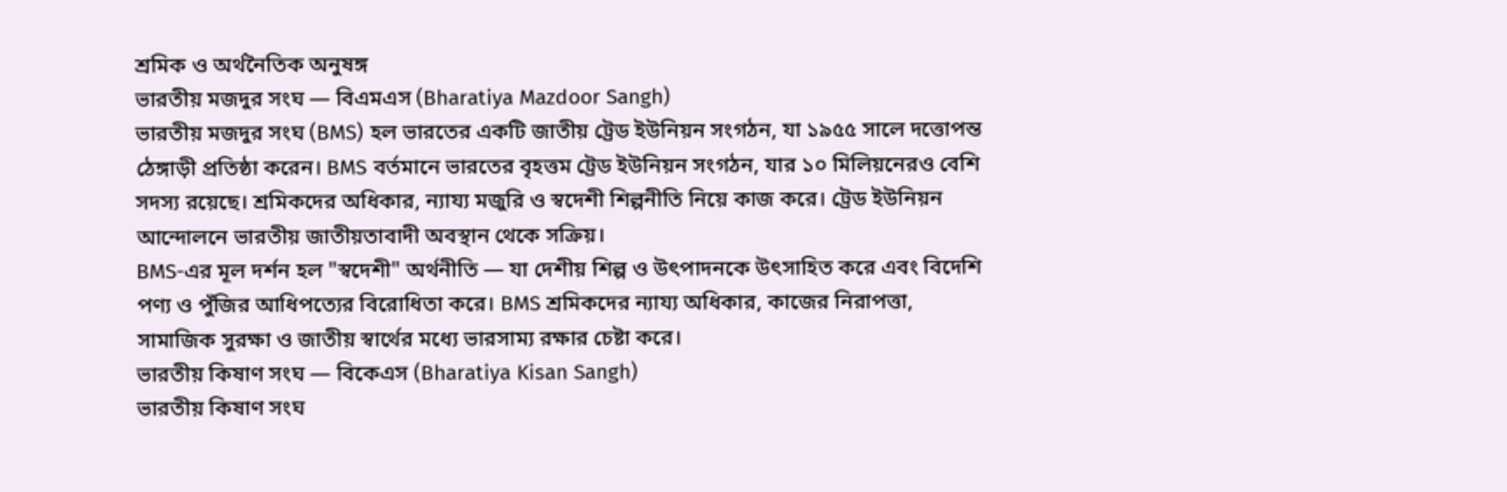শ্রমিক ও অর্থনৈতিক অনুষঙ্গ
ভারতীয় মজদুর সংঘ — বিএমএস (Bharatiya Mazdoor Sangh)
ভারতীয় মজদুর সংঘ (BMS) হল ভারতের একটি জাতীয় ট্রেড ইউনিয়ন সংগঠন, যা ১৯৫৫ সালে দত্তোপন্ত ঠেঙ্গাড়ী প্রতিষ্ঠা করেন। BMS বর্তমানে ভারতের বৃহত্তম ট্রেড ইউনিয়ন সংগঠন, যার ১০ মিলিয়নেরও বেশি সদস্য রয়েছে। শ্রমিকদের অধিকার, ন্যায্য মজুরি ও স্বদেশী শিল্পনীতি নিয়ে কাজ করে। ট্রেড ইউনিয়ন আন্দোলনে ভারতীয় জাতীয়তাবাদী অবস্থান থেকে সক্রিয়।
BMS-এর মূল দর্শন হল "স্বদেশী" অর্থনীতি — যা দেশীয় শিল্প ও উৎপাদনকে উৎসাহিত করে এবং বিদেশি পণ্য ও পুঁজির আধিপত্যের বিরোধিতা করে। BMS শ্রমিকদের ন্যায্য অধিকার, কাজের নিরাপত্তা, সামাজিক সুরক্ষা ও জাতীয় স্বার্থের মধ্যে ভারসাম্য রক্ষার চেষ্টা করে।
ভারতীয় কিষাণ সংঘ — বিকেএস (Bharatiya Kisan Sangh)
ভারতীয় কিষাণ সংঘ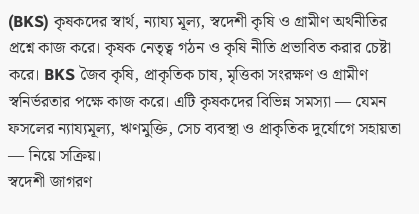(BKS) কৃষকদের স্বার্থ, ন্যায্য মূল্য, স্বদেশী কৃষি ও গ্রামীণ অর্থনীতির প্রশ্নে কাজ করে। কৃষক নেতৃত্ব গঠন ও কৃষি নীতি প্রভাবিত করার চেষ্টা করে। BKS জৈব কৃষি, প্রাকৃতিক চাষ, মৃত্তিকা সংরক্ষণ ও গ্রামীণ স্বনির্ভরতার পক্ষে কাজ করে। এটি কৃষকদের বিভিন্ন সমস্যা — যেমন ফসলের ন্যায্যমূল্য, ঋণমুক্তি, সেচ ব্যবস্থা ও প্রাকৃতিক দুর্যোগে সহায়তা — নিয়ে সক্রিয়।
স্বদেশী জাগরণ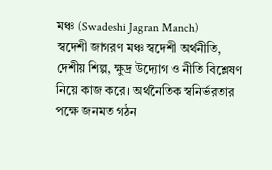মঞ্চ (Swadeshi Jagran Manch)
স্বদেশী জাগরণ মঞ্চ স্বদেশী অর্থনীতি, দেশীয় শিল্প, ক্ষুদ্র উদ্যোগ ও নীতি বিশ্লেষণ নিয়ে কাজ করে। অর্থনৈতিক স্বনির্ভরতার পক্ষে জনমত গঠন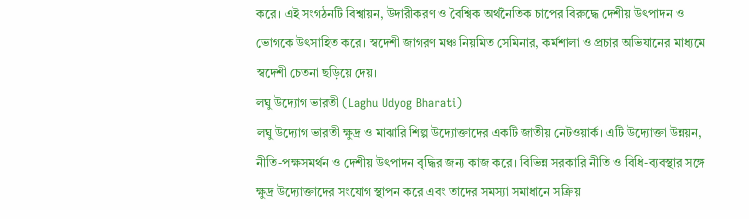করে। এই সংগঠনটি বিশ্বায়ন, উদারীকরণ ও বৈশ্বিক অর্থনৈতিক চাপের বিরুদ্ধে দেশীয় উৎপাদন ও ভোগকে উৎসাহিত করে। স্বদেশী জাগরণ মঞ্চ নিয়মিত সেমিনার, কর্মশালা ও প্রচার অভিযানের মাধ্যমে স্বদেশী চেতনা ছড়িয়ে দেয়।
লঘু উদ্যোগ ভারতী (Laghu Udyog Bharati)
লঘু উদ্যোগ ভারতী ক্ষুদ্র ও মাঝারি শিল্প উদ্যোক্তাদের একটি জাতীয় নেটওয়ার্ক। এটি উদ্যোক্তা উন্নয়ন, নীতি-পক্ষসমর্থন ও দেশীয় উৎপাদন বৃদ্ধির জন্য কাজ করে। বিভিন্ন সরকারি নীতি ও বিধি-ব্যবস্থার সঙ্গে ক্ষুদ্র উদ্যোক্তাদের সংযোগ স্থাপন করে এবং তাদের সমস্যা সমাধানে সক্রিয়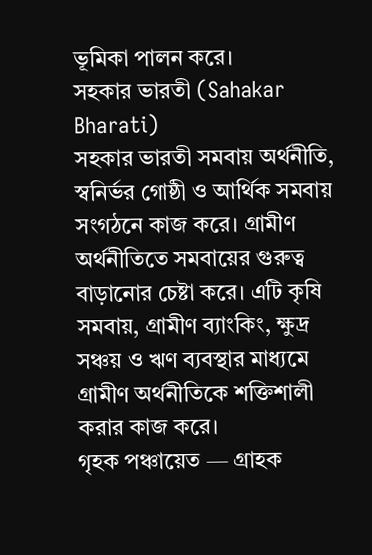ভূমিকা পালন করে।
সহকার ভারতী (Sahakar Bharati)
সহকার ভারতী সমবায় অর্থনীতি, স্বনির্ভর গোষ্ঠী ও আর্থিক সমবায় সংগঠনে কাজ করে। গ্রামীণ অর্থনীতিতে সমবায়ের গুরুত্ব বাড়ানোর চেষ্টা করে। এটি কৃষি সমবায়, গ্রামীণ ব্যাংকিং, ক্ষুদ্র সঞ্চয় ও ঋণ ব্যবস্থার মাধ্যমে গ্রামীণ অর্থনীতিকে শক্তিশালী করার কাজ করে।
গৃহক পঞ্চায়েত — গ্রাহক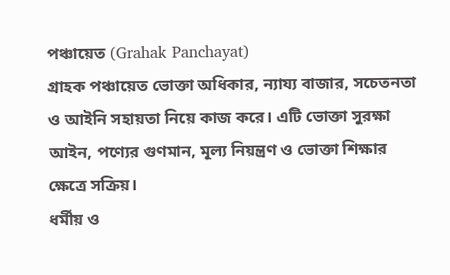পঞ্চায়েত (Grahak Panchayat)
গ্রাহক পঞ্চায়েত ভোক্তা অধিকার, ন্যায্য বাজার, সচেতনতা ও আইনি সহায়তা নিয়ে কাজ করে। এটি ভোক্তা সুরক্ষা আইন, পণ্যের গুণমান, মূল্য নিয়ন্ত্রণ ও ভোক্তা শিক্ষার ক্ষেত্রে সক্রিয়।
ধর্মীয় ও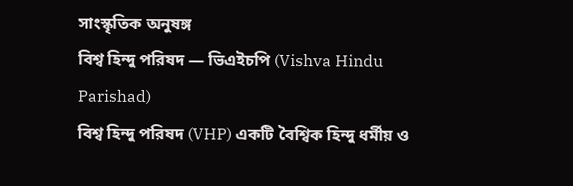সাংস্কৃতিক অনুষঙ্গ
বিশ্ব হিন্দু পরিষদ — ভিএইচপি (Vishva Hindu Parishad)
বিশ্ব হিন্দু পরিষদ (VHP) একটি বৈশ্বিক হিন্দু ধর্মীয় ও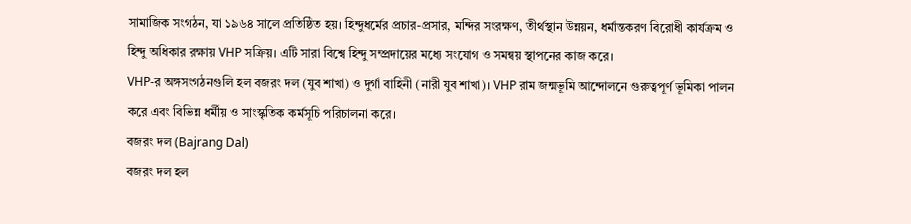সামাজিক সংগঠন, যা ১৯৬৪ সালে প্রতিষ্ঠিত হয়। হিন্দুধর্মের প্রচার-প্রসার, মন্দির সংরক্ষণ, তীর্থস্থান উন্নয়ন, ধর্মান্তকরণ বিরোধী কার্যক্রম ও হিন্দু অধিকার রক্ষায় VHP সক্রিয়। এটি সারা বিশ্বে হিন্দু সম্প্রদায়ের মধ্যে সংযোগ ও সমন্বয় স্থাপনের কাজ করে।
VHP-র অঙ্গসংগঠনগুলি হল বজরং দল (যুব শাখা) ও দুর্গা বাহিনী (নারী যুব শাখা)। VHP রাম জন্মভূমি আন্দোলনে গুরুত্বপূর্ণ ভূমিকা পালন করে এবং বিভিন্ন ধর্মীয় ও সাংস্কৃতিক কর্মসূচি পরিচালনা করে।
বজরং দল (Bajrang Dal)
বজরং দল হল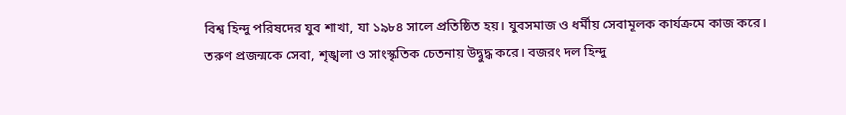বিশ্ব হিন্দু পরিষদের যুব শাখা, যা ১৯৮৪ সালে প্রতিষ্ঠিত হয়। যুবসমাজ ও ধর্মীয় সেবামূলক কার্যক্রমে কাজ করে। তরুণ প্রজন্মকে সেবা, শৃঙ্খলা ও সাংস্কৃতিক চেতনায় উদ্বুদ্ধ করে। বজরং দল হিন্দু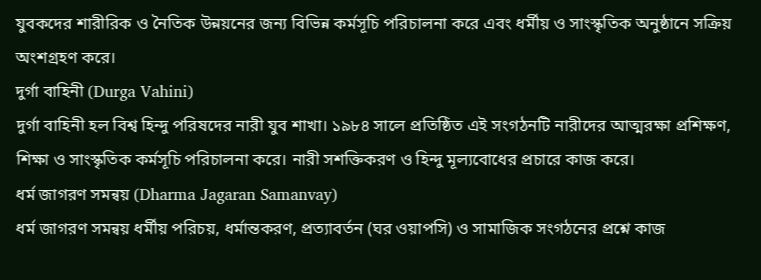যুবকদের শারীরিক ও নৈতিক উন্নয়নের জন্য বিভিন্ন কর্মসূচি পরিচালনা করে এবং ধর্মীয় ও সাংস্কৃতিক অনুষ্ঠানে সক্রিয় অংশগ্রহণ করে।
দুর্গা বাহিনী (Durga Vahini)
দুর্গা বাহিনী হল বিশ্ব হিন্দু পরিষদের নারী যুব শাখা। ১৯৮৪ সালে প্রতিষ্ঠিত এই সংগঠনটি নারীদের আত্মরক্ষা প্রশিক্ষণ, শিক্ষা ও সাংস্কৃতিক কর্মসূচি পরিচালনা করে। নারী সশক্তিকরণ ও হিন্দু মূল্যবোধের প্রচারে কাজ করে।
ধর্ম জাগরণ সমন্বয় (Dharma Jagaran Samanvay)
ধর্ম জাগরণ সমন্বয় ধর্মীয় পরিচয়, ধর্মান্তকরণ, প্রত্যাবর্তন (ঘর ওয়াপসি) ও সামাজিক সংগঠনের প্রশ্নে কাজ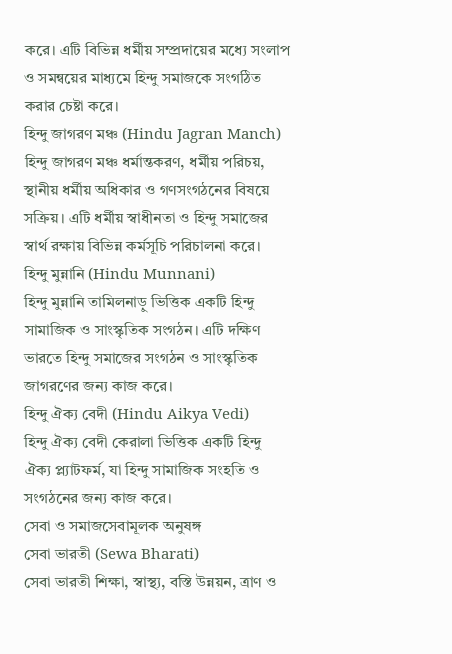করে। এটি বিভিন্ন ধর্মীয় সম্প্রদায়ের মধ্যে সংলাপ ও সমন্বয়ের মাধ্যমে হিন্দু সমাজকে সংগঠিত করার চেষ্টা করে।
হিন্দু জাগরণ মঞ্চ (Hindu Jagran Manch)
হিন্দু জাগরণ মঞ্চ ধর্মান্তকরণ, ধর্মীয় পরিচয়, স্থানীয় ধর্মীয় অধিকার ও গণসংগঠনের বিষয়ে সক্রিয়। এটি ধর্মীয় স্বাধীনতা ও হিন্দু সমাজের স্বার্থ রক্ষায় বিভিন্ন কর্মসূচি পরিচালনা করে।
হিন্দু মুন্নানি (Hindu Munnani)
হিন্দু মুন্নানি তামিলনাড়ু ভিত্তিক একটি হিন্দু সামাজিক ও সাংস্কৃতিক সংগঠন। এটি দক্ষিণ ভারতে হিন্দু সমাজের সংগঠন ও সাংস্কৃতিক জাগরণের জন্য কাজ করে।
হিন্দু ঐক্য বেদী (Hindu Aikya Vedi)
হিন্দু ঐক্য বেদী কেরালা ভিত্তিক একটি হিন্দু ঐক্য প্ল্যাটফর্ম, যা হিন্দু সামাজিক সংহতি ও সংগঠনের জন্য কাজ করে।
সেবা ও সমাজসেবামূলক অনুষঙ্গ
সেবা ভারতী (Sewa Bharati)
সেবা ভারতী শিক্ষা, স্বাস্থ্য, বস্তি উন্নয়ন, ত্রাণ ও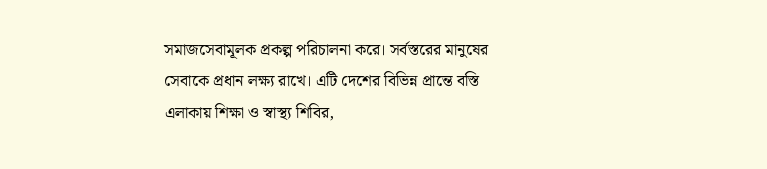সমাজসেবামূলক প্রকল্প পরিচালনা করে। সর্বস্তরের মানুষের সেবাকে প্রধান লক্ষ্য রাখে। এটি দেশের বিভিন্ন প্রান্তে বস্তি এলাকায় শিক্ষা ও স্বাস্থ্য শিবির,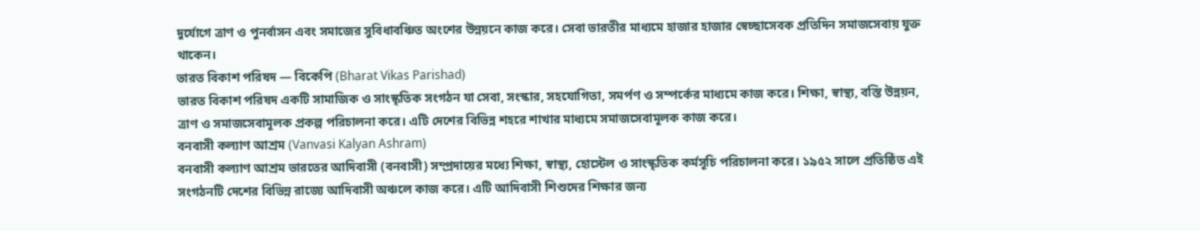দুর্যোগে ত্রাণ ও পুনর্বাসন এবং সমাজের সুবিধাবঞ্চিত অংশের উন্নয়নে কাজ করে। সেবা ভারতীর মাধ্যমে হাজার হাজার স্বেচ্ছাসেবক প্রতিদিন সমাজসেবায় যুক্ত থাকেন।
ভারত বিকাশ পরিষদ — বিকেপি (Bharat Vikas Parishad)
ভারত বিকাশ পরিষদ একটি সামাজিক ও সাংস্কৃতিক সংগঠন যা সেবা, সংস্কার, সহযোগিতা, সমর্পণ ও সম্পর্কের মাধ্যমে কাজ করে। শিক্ষা, স্বাস্থ্য, বস্তি উন্নয়ন, ত্রাণ ও সমাজসেবামূলক প্রকল্প পরিচালনা করে। এটি দেশের বিভিন্ন শহরে শাখার মাধ্যমে সমাজসেবামূলক কাজ করে।
বনবাসী কল্যাণ আশ্রম (Vanvasi Kalyan Ashram)
বনবাসী কল্যাণ আশ্রম ভারতের আদিবাসী (বনবাসী) সম্প্রদায়ের মধ্যে শিক্ষা, স্বাস্থ্য, হোস্টেল ও সাংস্কৃতিক কর্মসূচি পরিচালনা করে। ১৯৫২ সালে প্রতিষ্ঠিত এই সংগঠনটি দেশের বিভিন্ন রাজ্যে আদিবাসী অঞ্চলে কাজ করে। এটি আদিবাসী শিশুদের শিক্ষার জন্য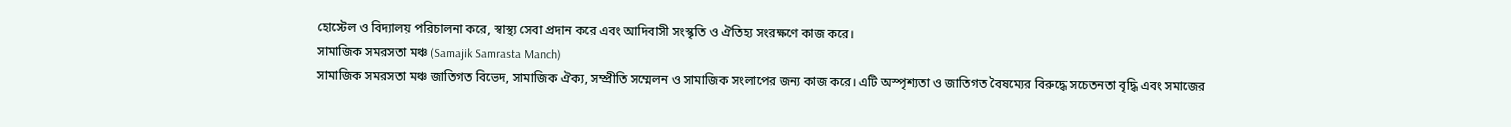হোস্টেল ও বিদ্যালয় পরিচালনা করে, স্বাস্থ্য সেবা প্রদান করে এবং আদিবাসী সংস্কৃতি ও ঐতিহ্য সংরক্ষণে কাজ করে।
সামাজিক সমরসতা মঞ্চ (Samajik Samrasta Manch)
সামাজিক সমরসতা মঞ্চ জাতিগত বিভেদ, সামাজিক ঐক্য, সম্প্রীতি সম্মেলন ও সামাজিক সংলাপের জন্য কাজ করে। এটি অস্পৃশ্যতা ও জাতিগত বৈষম্যের বিরুদ্ধে সচেতনতা বৃদ্ধি এবং সমাজের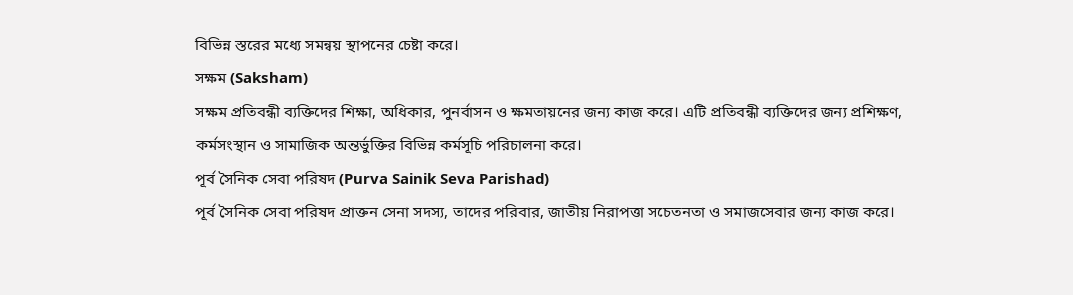বিভিন্ন স্তরের মধ্যে সমন্বয় স্থাপনের চেষ্টা করে।
সক্ষম (Saksham)
সক্ষম প্রতিবন্ধী ব্যক্তিদের শিক্ষা, অধিকার, পুনর্বাসন ও ক্ষমতায়নের জন্য কাজ করে। এটি প্রতিবন্ধী ব্যক্তিদের জন্য প্রশিক্ষণ, কর্মসংস্থান ও সামাজিক অন্তর্ভুক্তির বিভিন্ন কর্মসূচি পরিচালনা করে।
পূর্ব সৈনিক সেবা পরিষদ (Purva Sainik Seva Parishad)
পূর্ব সৈনিক সেবা পরিষদ প্রাক্তন সেনা সদস্য, তাদের পরিবার, জাতীয় নিরাপত্তা সচেতনতা ও সমাজসেবার জন্য কাজ করে।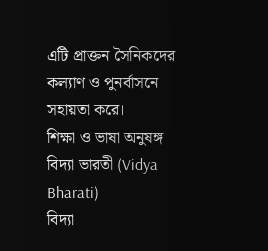এটি প্রাক্তন সৈনিকদের কল্যাণ ও পুনর্বাসনে সহায়তা করে।
শিক্ষা ও ভাষা অনুষঙ্গ
বিদ্যা ভারতী (Vidya Bharati)
বিদ্যা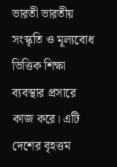ভারতী ভারতীয় সংস্কৃতি ও মূল্যবোধ ভিত্তিক শিক্ষা ব্যবস্থার প্রসারে কাজ করে। এটি দেশের বৃহত্তম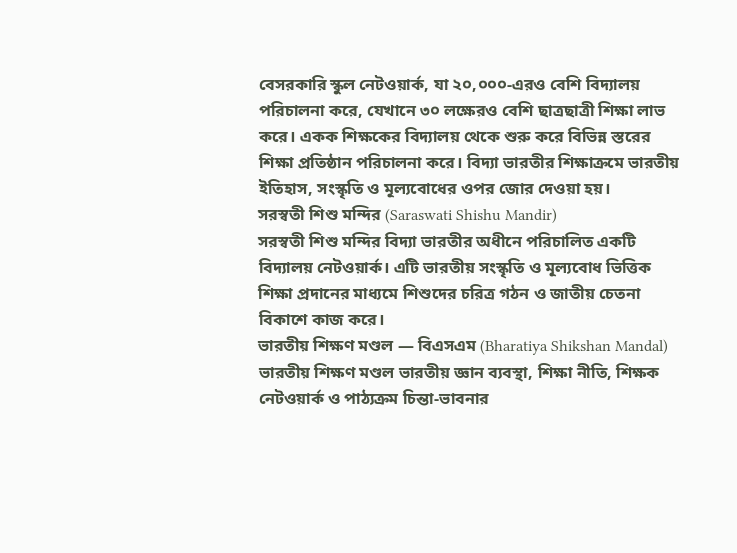বেসরকারি স্কুল নেটওয়ার্ক, যা ২০,০০০-এরও বেশি বিদ্যালয় পরিচালনা করে, যেখানে ৩০ লক্ষেরও বেশি ছাত্রছাত্রী শিক্ষা লাভ করে। একক শিক্ষকের বিদ্যালয় থেকে শুরু করে বিভিন্ন স্তরের শিক্ষা প্রতিষ্ঠান পরিচালনা করে। বিদ্যা ভারতীর শিক্ষাক্রমে ভারতীয় ইতিহাস, সংস্কৃতি ও মূল্যবোধের ওপর জোর দেওয়া হয়।
সরস্বতী শিশু মন্দির (Saraswati Shishu Mandir)
সরস্বতী শিশু মন্দির বিদ্যা ভারতীর অধীনে পরিচালিত একটি বিদ্যালয় নেটওয়ার্ক। এটি ভারতীয় সংস্কৃতি ও মূল্যবোধ ভিত্তিক শিক্ষা প্রদানের মাধ্যমে শিশুদের চরিত্র গঠন ও জাতীয় চেতনা বিকাশে কাজ করে।
ভারতীয় শিক্ষণ মণ্ডল — বিএসএম (Bharatiya Shikshan Mandal)
ভারতীয় শিক্ষণ মণ্ডল ভারতীয় জ্ঞান ব্যবস্থা, শিক্ষা নীতি, শিক্ষক নেটওয়ার্ক ও পাঠ্যক্রম চিন্তা-ভাবনার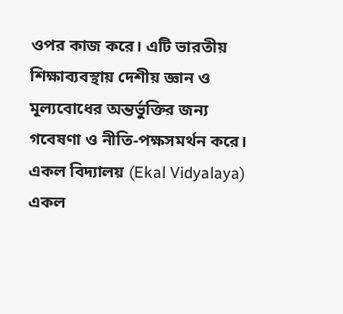ওপর কাজ করে। এটি ভারতীয় শিক্ষাব্যবস্থায় দেশীয় জ্ঞান ও মূল্যবোধের অন্তর্ভুক্তির জন্য গবেষণা ও নীতি-পক্ষসমর্থন করে।
একল বিদ্যালয় (Ekal Vidyalaya)
একল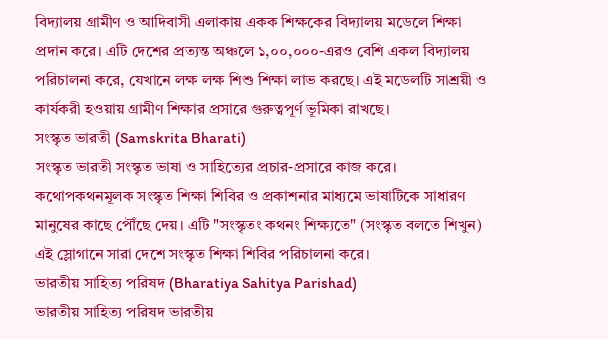বিদ্যালয় গ্রামীণ ও আদিবাসী এলাকায় একক শিক্ষকের বিদ্যালয় মডেলে শিক্ষা প্রদান করে। এটি দেশের প্রত্যন্ত অঞ্চলে ১,০০,০০০-এরও বেশি একল বিদ্যালয় পরিচালনা করে, যেখানে লক্ষ লক্ষ শিশু শিক্ষা লাভ করছে। এই মডেলটি সাশ্রয়ী ও কার্যকরী হওয়ায় গ্রামীণ শিক্ষার প্রসারে গুরুত্বপূর্ণ ভূমিকা রাখছে।
সংস্কৃত ভারতী (Samskrita Bharati)
সংস্কৃত ভারতী সংস্কৃত ভাষা ও সাহিত্যের প্রচার-প্রসারে কাজ করে। কথোপকথনমূলক সংস্কৃত শিক্ষা শিবির ও প্রকাশনার মাধ্যমে ভাষাটিকে সাধারণ মানুষের কাছে পৌঁছে দেয়। এটি "সংস্কৃতং কথনং শিক্ষ্যতে" (সংস্কৃত বলতে শিখুন) এই স্লোগানে সারা দেশে সংস্কৃত শিক্ষা শিবির পরিচালনা করে।
ভারতীয় সাহিত্য পরিষদ (Bharatiya Sahitya Parishad)
ভারতীয় সাহিত্য পরিষদ ভারতীয়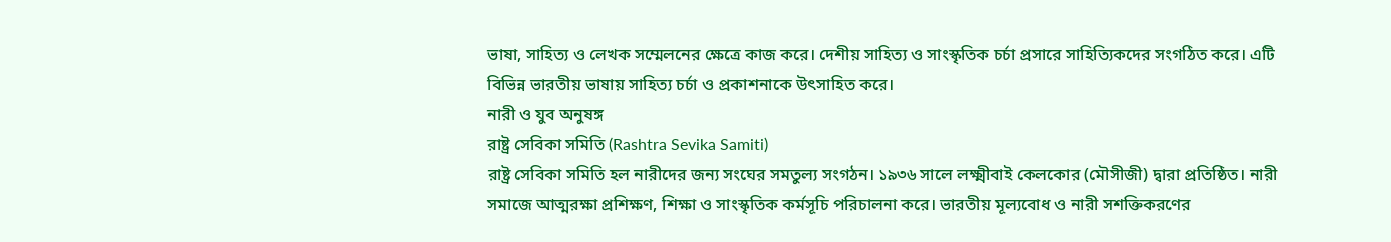ভাষা, সাহিত্য ও লেখক সম্মেলনের ক্ষেত্রে কাজ করে। দেশীয় সাহিত্য ও সাংস্কৃতিক চর্চা প্রসারে সাহিত্যিকদের সংগঠিত করে। এটি বিভিন্ন ভারতীয় ভাষায় সাহিত্য চর্চা ও প্রকাশনাকে উৎসাহিত করে।
নারী ও যুব অনুষঙ্গ
রাষ্ট্র সেবিকা সমিতি (Rashtra Sevika Samiti)
রাষ্ট্র সেবিকা সমিতি হল নারীদের জন্য সংঘের সমতুল্য সংগঠন। ১৯৩৬ সালে লক্ষ্মীবাই কেলকোর (মৌসীজী) দ্বারা প্রতিষ্ঠিত। নারী সমাজে আত্মরক্ষা প্রশিক্ষণ, শিক্ষা ও সাংস্কৃতিক কর্মসূচি পরিচালনা করে। ভারতীয় মূল্যবোধ ও নারী সশক্তিকরণের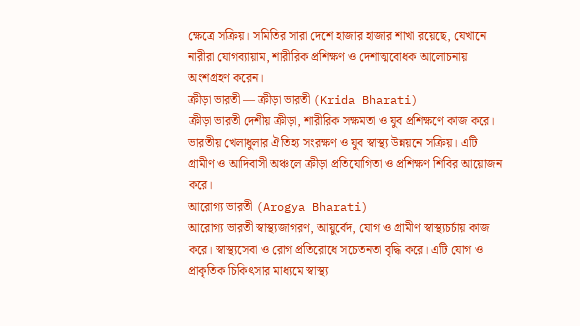ক্ষেত্রে সক্রিয়। সমিতির সারা দেশে হাজার হাজার শাখা রয়েছে, যেখানে নারীরা যোগব্যায়াম, শারীরিক প্রশিক্ষণ ও দেশাত্মবোধক আলোচনায় অংশগ্রহণ করেন।
ক্রীড়া ভারতী — ক্রীড়া ভারতী (Krida Bharati)
ক্রীড়া ভারতী দেশীয় ক্রীড়া, শারীরিক সক্ষমতা ও যুব প্রশিক্ষণে কাজ করে। ভারতীয় খেলাধুলার ঐতিহ্য সংরক্ষণ ও যুব স্বাস্থ্য উন্নয়নে সক্রিয়। এটি গ্রামীণ ও আদিবাসী অঞ্চলে ক্রীড়া প্রতিযোগিতা ও প্রশিক্ষণ শিবির আয়োজন করে।
আরোগ্য ভারতী (Arogya Bharati)
আরোগ্য ভারতী স্বাস্থ্যজাগরণ, আয়ুর্বেদ, যোগ ও গ্রামীণ স্বাস্থ্যচর্চায় কাজ করে। স্বাস্থ্যসেবা ও রোগ প্রতিরোধে সচেতনতা বৃদ্ধি করে। এটি যোগ ও প্রাকৃতিক চিকিৎসার মাধ্যমে স্বাস্থ্য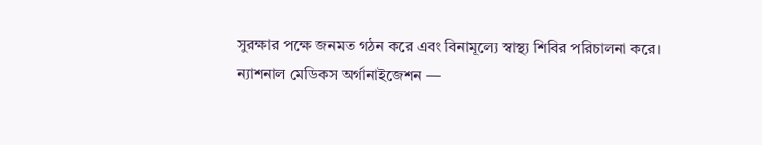সুরক্ষার পক্ষে জনমত গঠন করে এবং বিনামূল্যে স্বাস্থ্য শিবির পরিচালনা করে।
ন্যাশনাল মেডিকস অর্গানাইজেশন —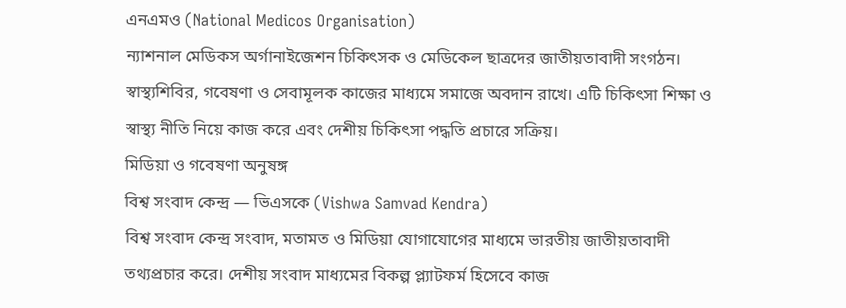এনএমও (National Medicos Organisation)
ন্যাশনাল মেডিকস অর্গানাইজেশন চিকিৎসক ও মেডিকেল ছাত্রদের জাতীয়তাবাদী সংগঠন। স্বাস্থ্যশিবির, গবেষণা ও সেবামূলক কাজের মাধ্যমে সমাজে অবদান রাখে। এটি চিকিৎসা শিক্ষা ও স্বাস্থ্য নীতি নিয়ে কাজ করে এবং দেশীয় চিকিৎসা পদ্ধতি প্রচারে সক্রিয়।
মিডিয়া ও গবেষণা অনুষঙ্গ
বিশ্ব সংবাদ কেন্দ্র — ভিএসকে (Vishwa Samvad Kendra)
বিশ্ব সংবাদ কেন্দ্র সংবাদ, মতামত ও মিডিয়া যোগাযোগের মাধ্যমে ভারতীয় জাতীয়তাবাদী তথ্যপ্রচার করে। দেশীয় সংবাদ মাধ্যমের বিকল্প প্ল্যাটফর্ম হিসেবে কাজ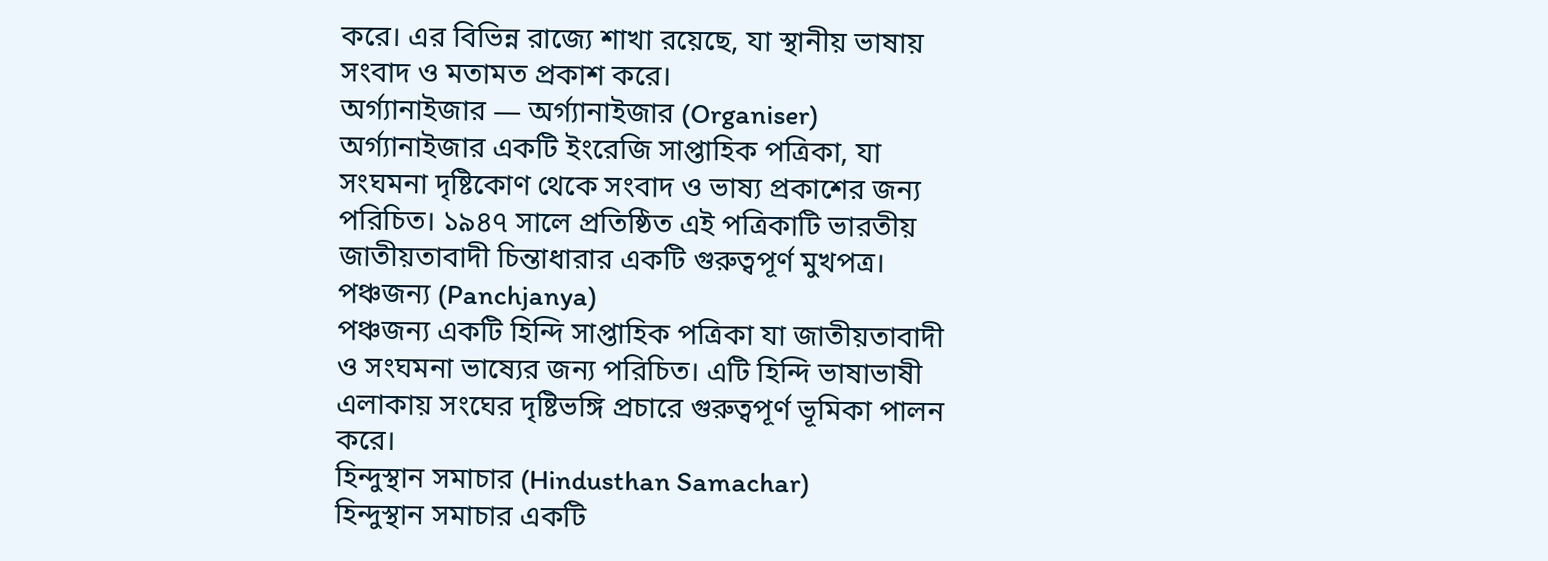করে। এর বিভিন্ন রাজ্যে শাখা রয়েছে, যা স্থানীয় ভাষায় সংবাদ ও মতামত প্রকাশ করে।
অর্গ্যানাইজার — অর্গ্যানাইজার (Organiser)
অর্গ্যানাইজার একটি ইংরেজি সাপ্তাহিক পত্রিকা, যা সংঘমনা দৃষ্টিকোণ থেকে সংবাদ ও ভাষ্য প্রকাশের জন্য পরিচিত। ১৯৪৭ সালে প্রতিষ্ঠিত এই পত্রিকাটি ভারতীয় জাতীয়তাবাদী চিন্তাধারার একটি গুরুত্বপূর্ণ মুখপত্র।
পঞ্চজন্য (Panchjanya)
পঞ্চজন্য একটি হিন্দি সাপ্তাহিক পত্রিকা যা জাতীয়তাবাদী ও সংঘমনা ভাষ্যের জন্য পরিচিত। এটি হিন্দি ভাষাভাষী এলাকায় সংঘের দৃষ্টিভঙ্গি প্রচারে গুরুত্বপূর্ণ ভূমিকা পালন করে।
হিন্দুস্থান সমাচার (Hindusthan Samachar)
হিন্দুস্থান সমাচার একটি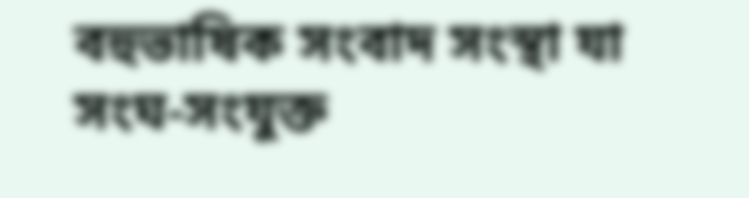বহুভাষিক সংবাদ সংস্থা যা সংঘ-সংযুক্ত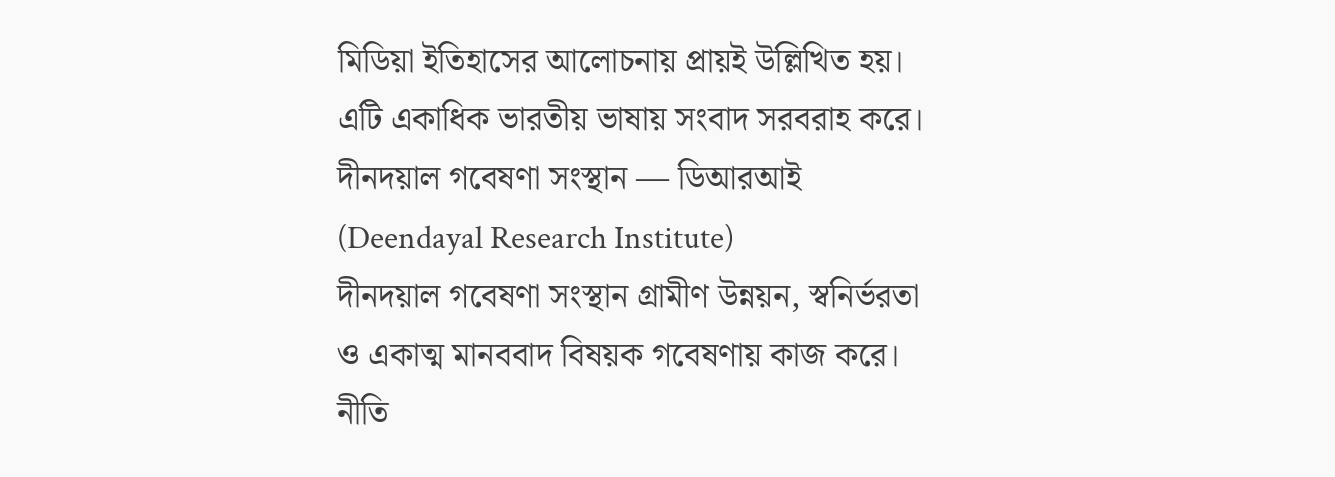মিডিয়া ইতিহাসের আলোচনায় প্রায়ই উল্লিখিত হয়। এটি একাধিক ভারতীয় ভাষায় সংবাদ সরবরাহ করে।
দীনদয়াল গবেষণা সংস্থান — ডিআরআই (Deendayal Research Institute)
দীনদয়াল গবেষণা সংস্থান গ্রামীণ উন্নয়ন, স্বনির্ভরতা ও একাত্ম মানববাদ বিষয়ক গবেষণায় কাজ করে। নীতি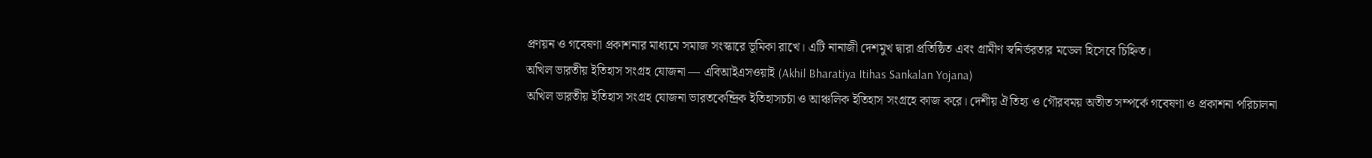প্রণয়ন ও গবেষণা প্রকাশনার মাধ্যমে সমাজ সংস্কারে ভূমিকা রাখে। এটি নানাজী দেশমুখ দ্বারা প্রতিষ্ঠিত এবং গ্রামীণ স্বনির্ভরতার মডেল হিসেবে চিহ্নিত।
অখিল ভারতীয় ইতিহাস সংগ্রহ যোজনা — এবিআইএসওয়াই (Akhil Bharatiya Itihas Sankalan Yojana)
অখিল ভারতীয় ইতিহাস সংগ্রহ যোজনা ভারতকেন্দ্রিক ইতিহাসচর্চা ও আঞ্চলিক ইতিহাস সংগ্রহে কাজ করে। দেশীয় ঐতিহ্য ও গৌরবময় অতীত সম্পর্কে গবেষণা ও প্রকাশনা পরিচালনা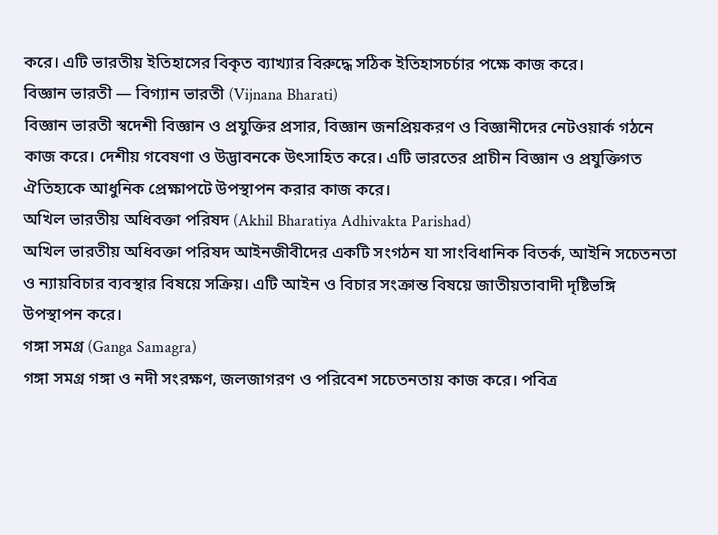করে। এটি ভারতীয় ইতিহাসের বিকৃত ব্যাখ্যার বিরুদ্ধে সঠিক ইতিহাসচর্চার পক্ষে কাজ করে।
বিজ্ঞান ভারতী — বিগ্যান ভারতী (Vijnana Bharati)
বিজ্ঞান ভারতী স্বদেশী বিজ্ঞান ও প্রযুক্তির প্রসার, বিজ্ঞান জনপ্রিয়করণ ও বিজ্ঞানীদের নেটওয়ার্ক গঠনে কাজ করে। দেশীয় গবেষণা ও উদ্ভাবনকে উৎসাহিত করে। এটি ভারতের প্রাচীন বিজ্ঞান ও প্রযুক্তিগত ঐতিহ্যকে আধুনিক প্রেক্ষাপটে উপস্থাপন করার কাজ করে।
অখিল ভারতীয় অধিবক্তা পরিষদ (Akhil Bharatiya Adhivakta Parishad)
অখিল ভারতীয় অধিবক্তা পরিষদ আইনজীবীদের একটি সংগঠন যা সাংবিধানিক বিতর্ক, আইনি সচেতনতা ও ন্যায়বিচার ব্যবস্থার বিষয়ে সক্রিয়। এটি আইন ও বিচার সংক্রান্ত বিষয়ে জাতীয়তাবাদী দৃষ্টিভঙ্গি উপস্থাপন করে।
গঙ্গা সমগ্র (Ganga Samagra)
গঙ্গা সমগ্র গঙ্গা ও নদী সংরক্ষণ, জলজাগরণ ও পরিবেশ সচেতনতায় কাজ করে। পবিত্র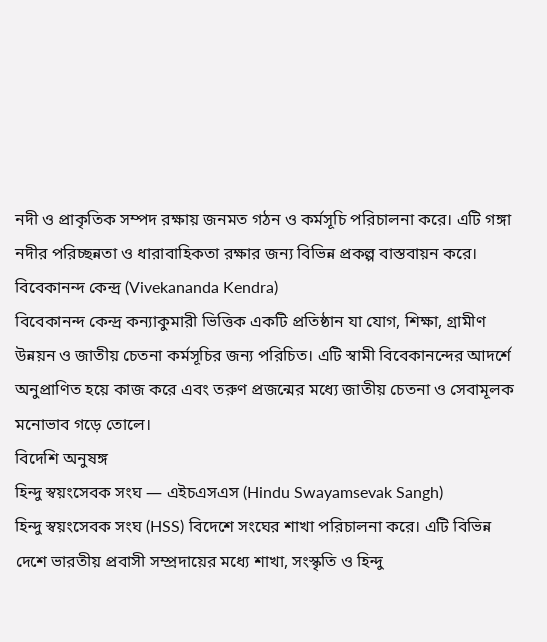নদী ও প্রাকৃতিক সম্পদ রক্ষায় জনমত গঠন ও কর্মসূচি পরিচালনা করে। এটি গঙ্গা নদীর পরিচ্ছন্নতা ও ধারাবাহিকতা রক্ষার জন্য বিভিন্ন প্রকল্প বাস্তবায়ন করে।
বিবেকানন্দ কেন্দ্র (Vivekananda Kendra)
বিবেকানন্দ কেন্দ্র কন্যাকুমারী ভিত্তিক একটি প্রতিষ্ঠান যা যোগ, শিক্ষা, গ্রামীণ উন্নয়ন ও জাতীয় চেতনা কর্মসূচির জন্য পরিচিত। এটি স্বামী বিবেকানন্দের আদর্শে অনুপ্রাণিত হয়ে কাজ করে এবং তরুণ প্রজন্মের মধ্যে জাতীয় চেতনা ও সেবামূলক মনোভাব গড়ে তোলে।
বিদেশি অনুষঙ্গ
হিন্দু স্বয়ংসেবক সংঘ — এইচএসএস (Hindu Swayamsevak Sangh)
হিন্দু স্বয়ংসেবক সংঘ (HSS) বিদেশে সংঘের শাখা পরিচালনা করে। এটি বিভিন্ন দেশে ভারতীয় প্রবাসী সম্প্রদায়ের মধ্যে শাখা, সংস্কৃতি ও হিন্দু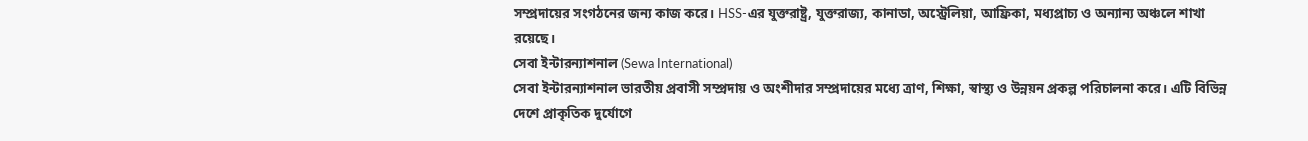সম্প্রদায়ের সংগঠনের জন্য কাজ করে। HSS-এর যুক্তরাষ্ট্র, যুক্তরাজ্য, কানাডা, অস্ট্রেলিয়া, আফ্রিকা, মধ্যপ্রাচ্য ও অন্যান্য অঞ্চলে শাখা রয়েছে।
সেবা ইন্টারন্যাশনাল (Sewa International)
সেবা ইন্টারন্যাশনাল ভারতীয় প্রবাসী সম্প্রদায় ও অংশীদার সম্প্রদায়ের মধ্যে ত্রাণ, শিক্ষা, স্বাস্থ্য ও উন্নয়ন প্রকল্প পরিচালনা করে। এটি বিভিন্ন দেশে প্রাকৃতিক দুর্যোগে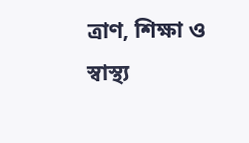ত্রাণ, শিক্ষা ও স্বাস্থ্য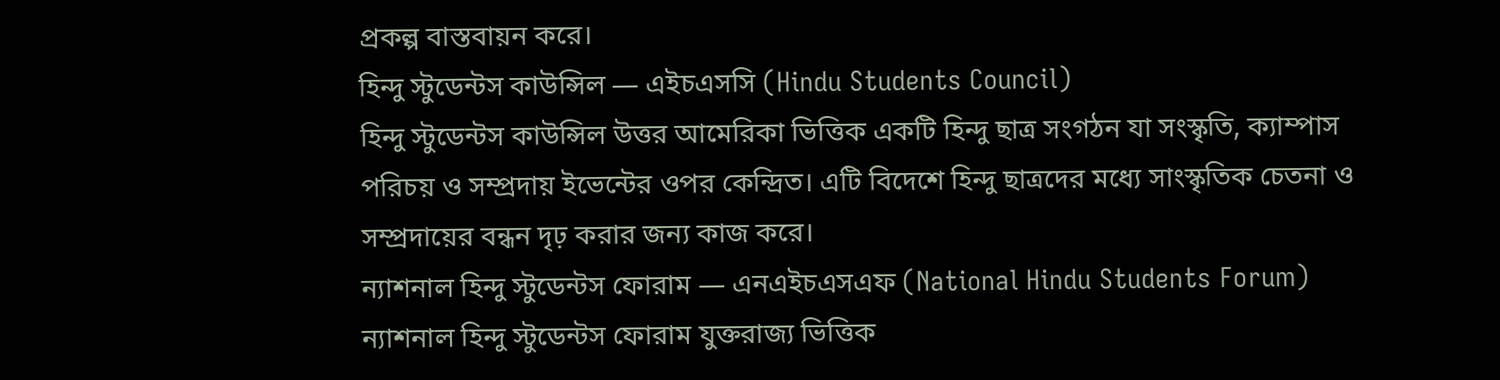প্রকল্প বাস্তবায়ন করে।
হিন্দু স্টুডেন্টস কাউন্সিল — এইচএসসি (Hindu Students Council)
হিন্দু স্টুডেন্টস কাউন্সিল উত্তর আমেরিকা ভিত্তিক একটি হিন্দু ছাত্র সংগঠন যা সংস্কৃতি, ক্যাম্পাস পরিচয় ও সম্প্রদায় ইভেন্টের ওপর কেন্দ্রিত। এটি বিদেশে হিন্দু ছাত্রদের মধ্যে সাংস্কৃতিক চেতনা ও সম্প্রদায়ের বন্ধন দৃঢ় করার জন্য কাজ করে।
ন্যাশনাল হিন্দু স্টুডেন্টস ফোরাম — এনএইচএসএফ (National Hindu Students Forum)
ন্যাশনাল হিন্দু স্টুডেন্টস ফোরাম যুক্তরাজ্য ভিত্তিক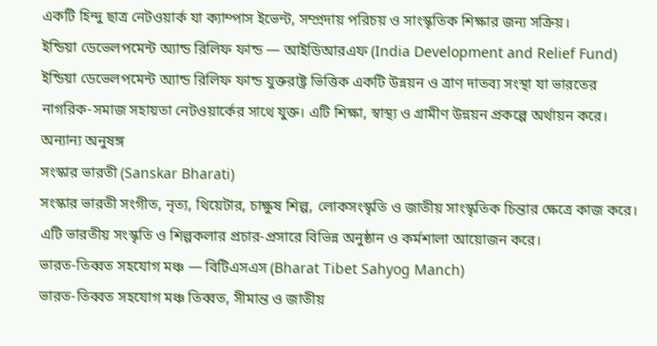একটি হিন্দু ছাত্র নেটওয়ার্ক যা ক্যাম্পাস ইভেন্ট, সম্প্রদায় পরিচয় ও সাংস্কৃতিক শিক্ষার জন্য সক্রিয়।
ইন্ডিয়া ডেভেলপমেন্ট অ্যান্ড রিলিফ ফান্ড — আইডিআরএফ (India Development and Relief Fund)
ইন্ডিয়া ডেভেলপমেন্ট অ্যান্ড রিলিফ ফান্ড যুক্তরাষ্ট্র ভিত্তিক একটি উন্নয়ন ও ত্রাণ দাতব্য সংস্থা যা ভারতের নাগরিক-সমাজ সহায়তা নেটওয়ার্কের সাথে যুক্ত। এটি শিক্ষা, স্বাস্থ্য ও গ্রামীণ উন্নয়ন প্রকল্পে অর্থায়ন করে।
অন্যান্য অনুষঙ্গ
সংস্কার ভারতী (Sanskar Bharati)
সংস্কার ভারতী সংগীত, নৃত্য, থিয়েটার, চাক্ষুষ শিল্প, লোকসংস্কৃতি ও জাতীয় সাংস্কৃতিক চিন্তার ক্ষেত্রে কাজ করে। এটি ভারতীয় সংস্কৃতি ও শিল্পকলার প্রচার-প্রসারে বিভিন্ন অনুষ্ঠান ও কর্মশালা আয়োজন করে।
ভারত-তিব্বত সহযোগ মঞ্চ — বিটিএসএস (Bharat Tibet Sahyog Manch)
ভারত-তিব্বত সহযোগ মঞ্চ তিব্বত, সীমান্ত ও জাতীয়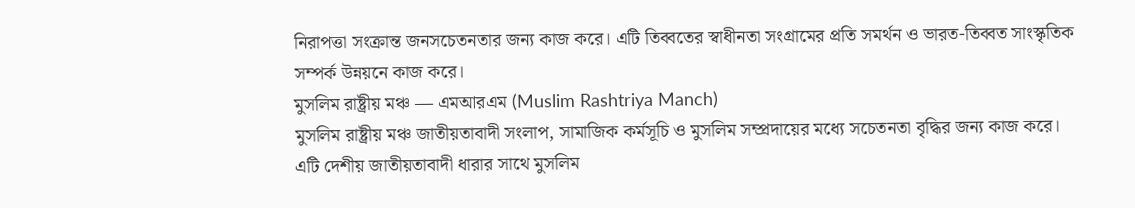নিরাপত্তা সংক্রান্ত জনসচেতনতার জন্য কাজ করে। এটি তিব্বতের স্বাধীনতা সংগ্রামের প্রতি সমর্থন ও ভারত-তিব্বত সাংস্কৃতিক সম্পর্ক উন্নয়নে কাজ করে।
মুসলিম রাষ্ট্রীয় মঞ্চ — এমআরএম (Muslim Rashtriya Manch)
মুসলিম রাষ্ট্রীয় মঞ্চ জাতীয়তাবাদী সংলাপ, সামাজিক কর্মসূচি ও মুসলিম সম্প্রদায়ের মধ্যে সচেতনতা বৃদ্ধির জন্য কাজ করে। এটি দেশীয় জাতীয়তাবাদী ধারার সাথে মুসলিম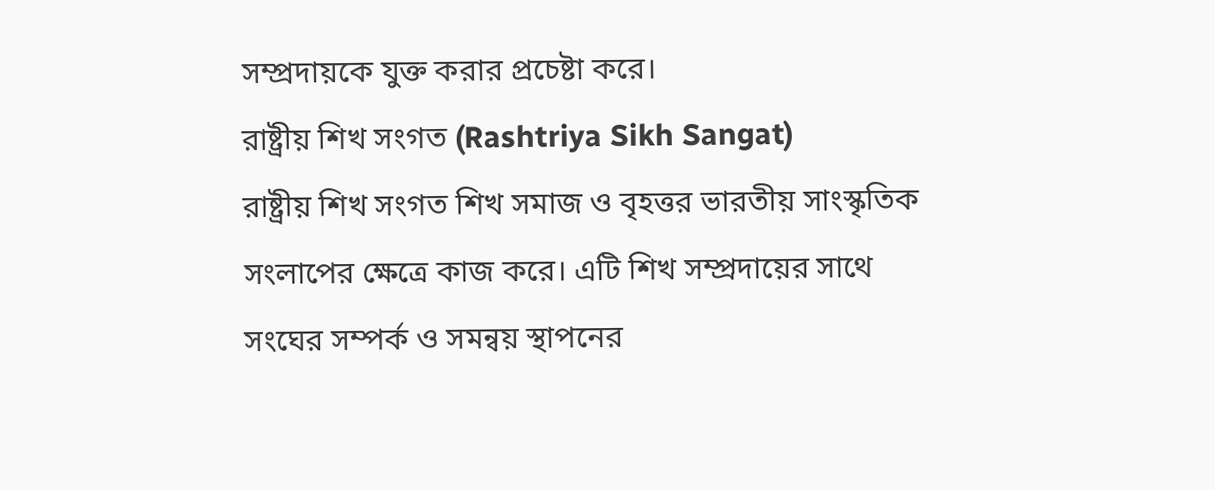সম্প্রদায়কে যুক্ত করার প্রচেষ্টা করে।
রাষ্ট্রীয় শিখ সংগত (Rashtriya Sikh Sangat)
রাষ্ট্রীয় শিখ সংগত শিখ সমাজ ও বৃহত্তর ভারতীয় সাংস্কৃতিক সংলাপের ক্ষেত্রে কাজ করে। এটি শিখ সম্প্রদায়ের সাথে সংঘের সম্পর্ক ও সমন্বয় স্থাপনের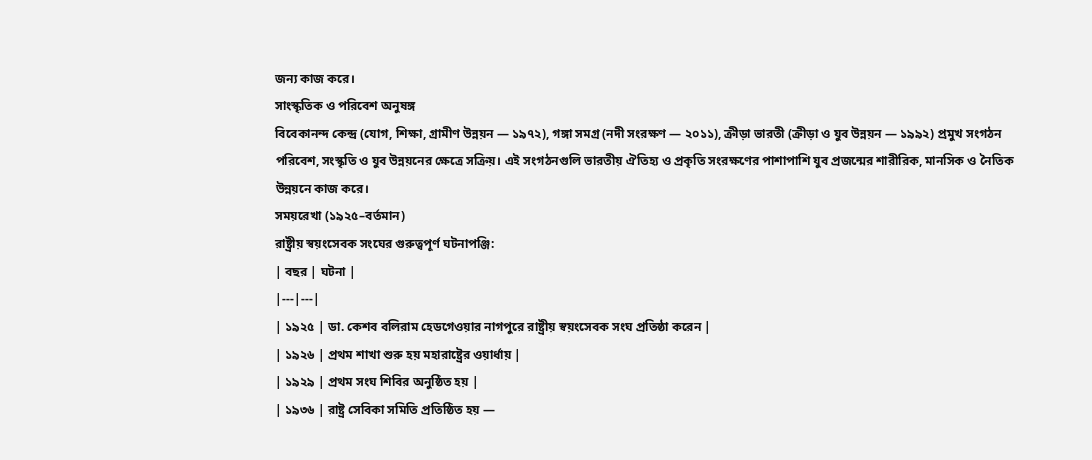জন্য কাজ করে।
সাংস্কৃতিক ও পরিবেশ অনুষঙ্গ
বিবেকানন্দ কেন্দ্র (যোগ, শিক্ষা, গ্রামীণ উন্নয়ন — ১৯৭২), গঙ্গা সমগ্র (নদী সংরক্ষণ — ২০১১), ক্রীড়া ভারতী (ক্রীড়া ও যুব উন্নয়ন — ১৯৯২) প্রমুখ সংগঠন পরিবেশ, সংস্কৃতি ও যুব উন্নয়নের ক্ষেত্রে সক্রিয়। এই সংগঠনগুলি ভারতীয় ঐতিহ্য ও প্রকৃতি সংরক্ষণের পাশাপাশি যুব প্রজন্মের শারীরিক, মানসিক ও নৈতিক উন্নয়নে কাজ করে।
সময়রেখা (১৯২৫–বর্তমান)
রাষ্ট্রীয় স্বয়ংসেবক সংঘের গুরুত্বপূর্ণ ঘটনাপঞ্জি:
| বছর | ঘটনা |
|---|---|
| ১৯২৫ | ডা. কেশব বলিরাম হেডগেওয়ার নাগপুরে রাষ্ট্রীয় স্বয়ংসেবক সংঘ প্রতিষ্ঠা করেন |
| ১৯২৬ | প্রথম শাখা শুরু হয় মহারাষ্ট্রের ওয়ার্ধায় |
| ১৯২৯ | প্রথম সংঘ শিবির অনুষ্ঠিত হয় |
| ১৯৩৬ | রাষ্ট্র সেবিকা সমিতি প্রতিষ্ঠিত হয় —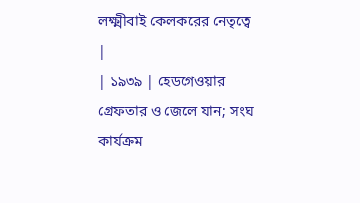লক্ষ্মীবাই কেলকরের নেতৃত্বে |
| ১৯৩৯ | হেডগেওয়ার গ্রেফতার ও জেলে যান; সংঘ কার্যক্রম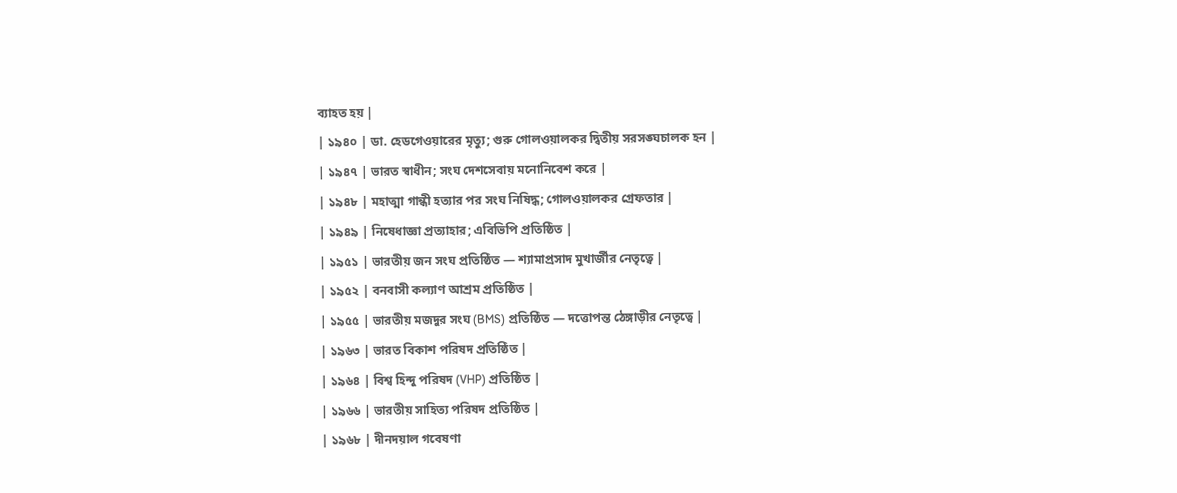ব্যাহত হয় |
| ১৯৪০ | ডা. হেডগেওয়ারের মৃত্যু; গুরু গোলওয়ালকর দ্বিতীয় সরসঙ্ঘচালক হন |
| ১৯৪৭ | ভারত স্বাধীন; সংঘ দেশসেবায় মনোনিবেশ করে |
| ১৯৪৮ | মহাত্মা গান্ধী হত্যার পর সংঘ নিষিদ্ধ; গোলওয়ালকর গ্রেফতার |
| ১৯৪৯ | নিষেধাজ্ঞা প্রত্যাহার; এবিভিপি প্রতিষ্ঠিত |
| ১৯৫১ | ভারতীয় জন সংঘ প্রতিষ্ঠিত — শ্যামাপ্রসাদ মুখার্জীর নেতৃত্বে |
| ১৯৫২ | বনবাসী কল্যাণ আশ্রম প্রতিষ্ঠিত |
| ১৯৫৫ | ভারতীয় মজদুর সংঘ (BMS) প্রতিষ্ঠিত — দত্তোপন্ত ঠেঙ্গাড়ীর নেতৃত্বে |
| ১৯৬৩ | ভারত বিকাশ পরিষদ প্রতিষ্ঠিত |
| ১৯৬৪ | বিশ্ব হিন্দু পরিষদ (VHP) প্রতিষ্ঠিত |
| ১৯৬৬ | ভারতীয় সাহিত্য পরিষদ প্রতিষ্ঠিত |
| ১৯৬৮ | দীনদয়াল গবেষণা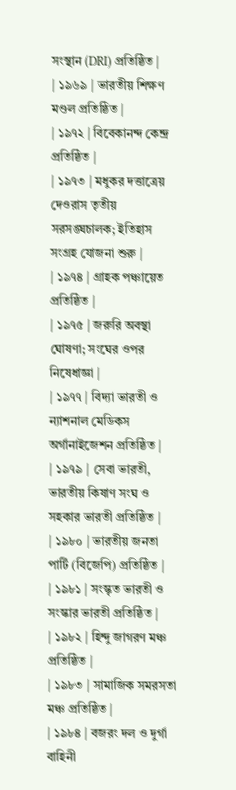সংস্থান (DRI) প্রতিষ্ঠিত |
| ১৯৬৯ | ভারতীয় শিক্ষণ মণ্ডল প্রতিষ্ঠিত |
| ১৯৭২ | বিবেকানন্দ কেন্দ্র প্রতিষ্ঠিত |
| ১৯৭৩ | মধুকর দত্তাত্রেয় দেওরাস তৃতীয় সরসঙ্ঘচালক; ইতিহাস সংগ্রহ যোজনা শুরু |
| ১৯৭৪ | গ্রাহক পঞ্চায়েত প্রতিষ্ঠিত |
| ১৯৭৫ | জরুরি অবস্থা ঘোষণা; সংঘের ওপর নিষেধাজ্ঞা |
| ১৯৭৭ | বিদ্যা ভারতী ও ন্যাশনাল মেডিকস অর্গানাইজেশন প্রতিষ্ঠিত |
| ১৯৭৯ | সেবা ভারতী, ভারতীয় কিষাণ সংঘ ও সহকার ভারতী প্রতিষ্ঠিত |
| ১৯৮০ | ভারতীয় জনতা পার্টি (বিজেপি) প্রতিষ্ঠিত |
| ১৯৮১ | সংস্কৃত ভারতী ও সংস্কার ভারতী প্রতিষ্ঠিত |
| ১৯৮২ | হিন্দু জাগরণ মঞ্চ প্রতিষ্ঠিত |
| ১৯৮৩ | সামাজিক সমরসতা মঞ্চ প্রতিষ্ঠিত |
| ১৯৮৪ | বজরং দল ও দুর্গা বাহিনী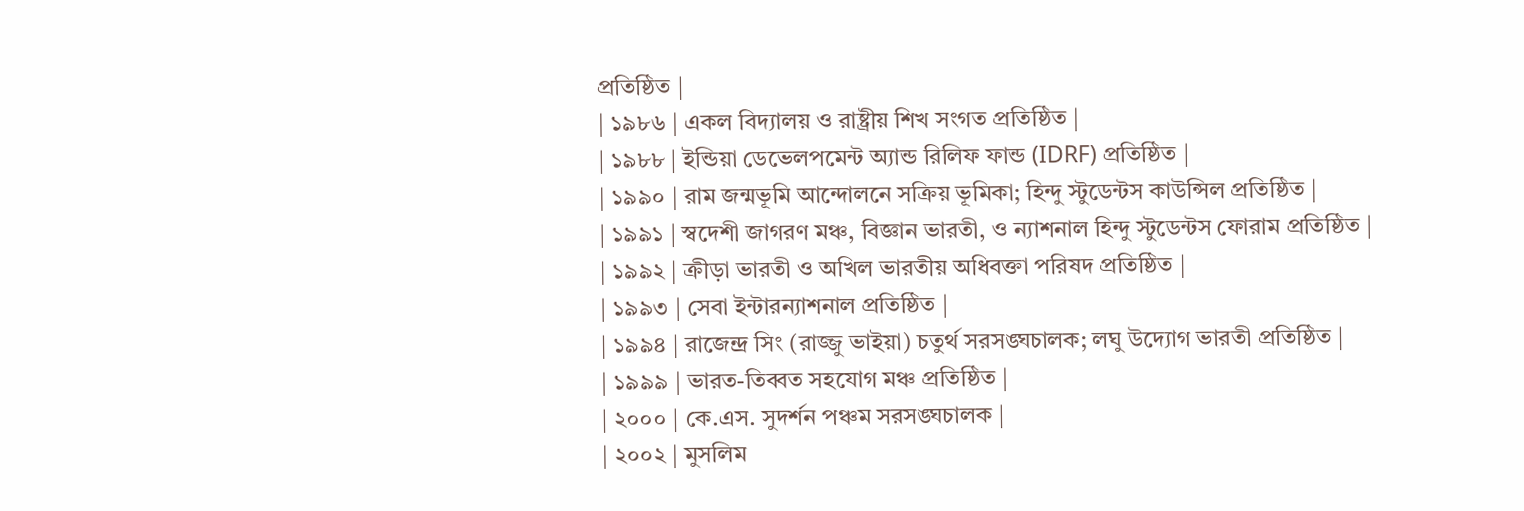প্রতিষ্ঠিত |
| ১৯৮৬ | একল বিদ্যালয় ও রাষ্ট্রীয় শিখ সংগত প্রতিষ্ঠিত |
| ১৯৮৮ | ইন্ডিয়া ডেভেলপমেন্ট অ্যান্ড রিলিফ ফান্ড (IDRF) প্রতিষ্ঠিত |
| ১৯৯০ | রাম জন্মভূমি আন্দোলনে সক্রিয় ভূমিকা; হিন্দু স্টুডেন্টস কাউন্সিল প্রতিষ্ঠিত |
| ১৯৯১ | স্বদেশী জাগরণ মঞ্চ, বিজ্ঞান ভারতী, ও ন্যাশনাল হিন্দু স্টুডেন্টস ফোরাম প্রতিষ্ঠিত |
| ১৯৯২ | ক্রীড়া ভারতী ও অখিল ভারতীয় অধিবক্তা পরিষদ প্রতিষ্ঠিত |
| ১৯৯৩ | সেবা ইন্টারন্যাশনাল প্রতিষ্ঠিত |
| ১৯৯৪ | রাজেন্দ্র সিং (রাজ্জু ভাইয়া) চতুর্থ সরসঙ্ঘচালক; লঘু উদ্যোগ ভারতী প্রতিষ্ঠিত |
| ১৯৯৯ | ভারত-তিব্বত সহযোগ মঞ্চ প্রতিষ্ঠিত |
| ২০০০ | কে.এস. সুদর্শন পঞ্চম সরসঙ্ঘচালক |
| ২০০২ | মুসলিম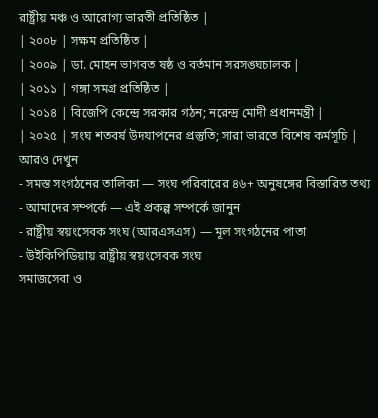রাষ্ট্রীয় মঞ্চ ও আরোগ্য ভারতী প্রতিষ্ঠিত |
| ২০০৮ | সক্ষম প্রতিষ্ঠিত |
| ২০০৯ | ডা. মোহন ভাগবত ষষ্ঠ ও বর্তমান সরসঙ্ঘচালক |
| ২০১১ | গঙ্গা সমগ্র প্রতিষ্ঠিত |
| ২০১৪ | বিজেপি কেন্দ্রে সরকার গঠন; নরেন্দ্র মোদী প্রধানমন্ত্রী |
| ২০২৫ | সংঘ শতবর্ষ উদযাপনের প্রস্তুতি; সারা ভারতে বিশেষ কর্মসূচি |
আরও দেখুন
- সমস্ত সংগঠনের তালিকা — সংঘ পরিবারের ৪৬+ অনুষঙ্গের বিস্তারিত তথ্য
- আমাদের সম্পর্কে — এই প্রকল্প সম্পর্কে জানুন
- রাষ্ট্রীয় স্বয়ংসেবক সংঘ (আরএসএস) — মূল সংগঠনের পাতা
- উইকিপিডিয়ায় রাষ্ট্রীয় স্বয়ংসেবক সংঘ
সমাজসেবা ও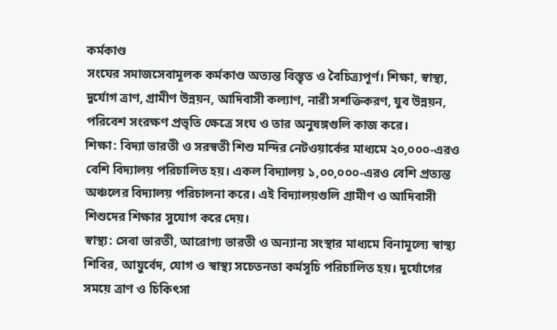কর্মকাণ্ড
সংঘের সমাজসেবামূলক কর্মকাণ্ড অত্যন্ত বিস্তৃত ও বৈচিত্র্যপূর্ণ। শিক্ষা, স্বাস্থ্য, দুর্যোগ ত্রাণ, গ্রামীণ উন্নয়ন, আদিবাসী কল্যাণ, নারী সশক্তিকরণ, যুব উন্নয়ন, পরিবেশ সংরক্ষণ প্রভৃতি ক্ষেত্রে সংঘ ও তার অনুষঙ্গগুলি কাজ করে।
শিক্ষা: বিদ্যা ভারতী ও সরস্বতী শিশু মন্দির নেটওয়ার্কের মাধ্যমে ২০,০০০-এরও বেশি বিদ্যালয় পরিচালিত হয়। একল বিদ্যালয় ১,০০,০০০-এরও বেশি প্রত্যন্ত অঞ্চলের বিদ্যালয় পরিচালনা করে। এই বিদ্যালয়গুলি গ্রামীণ ও আদিবাসী শিশুদের শিক্ষার সুযোগ করে দেয়।
স্বাস্থ্য: সেবা ভারতী, আরোগ্য ভারতী ও অন্যান্য সংস্থার মাধ্যমে বিনামূল্যে স্বাস্থ্য শিবির, আয়ুর্বেদ, যোগ ও স্বাস্থ্য সচেতনতা কর্মসূচি পরিচালিত হয়। দুর্যোগের সময়ে ত্রাণ ও চিকিৎসা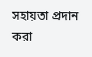সহায়তা প্রদান করা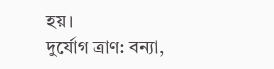হয়।
দুর্যোগ ত্রাণ: বন্যা,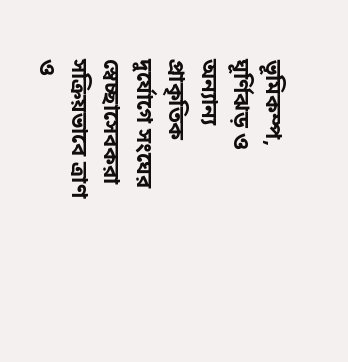ভূমিকম্প, ঘূর্ণিঝড় ও অন্যান্য প্রাকৃতিক দুর্যোগে সংঘের স্বেচ্ছাসেবকরা সক্রিয়ভাবে ত্রাণ ও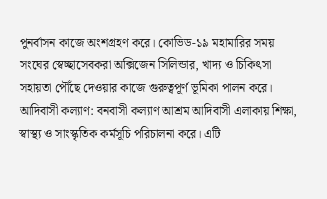পুনর্বাসন কাজে অংশগ্রহণ করে। কোভিড-১৯ মহামারির সময় সংঘের স্বেচ্ছাসেবকরা অক্সিজেন সিলিন্ডার, খাদ্য ও চিকিৎসা সহায়তা পৌঁছে দেওয়ার কাজে গুরুত্বপূর্ণ ভূমিকা পালন করে।
আদিবাসী কল্যাণ: বনবাসী কল্যাণ আশ্রম আদিবাসী এলাকায় শিক্ষা, স্বাস্থ্য ও সাংস্কৃতিক কর্মসূচি পরিচালনা করে। এটি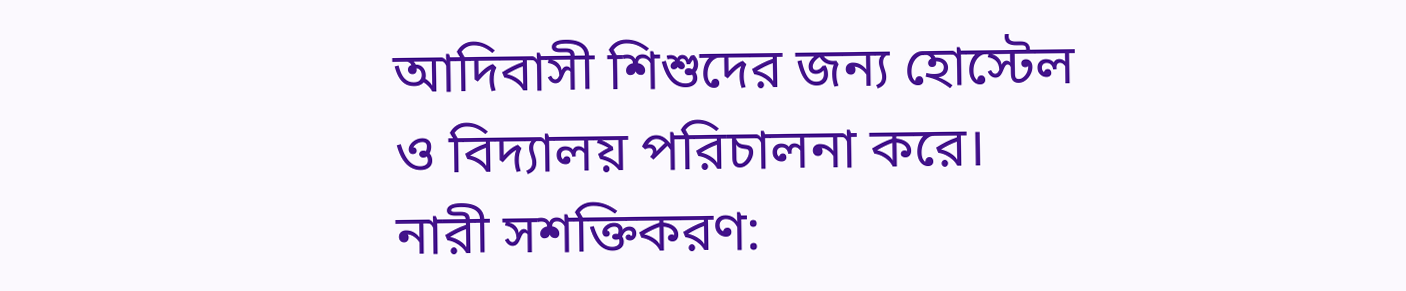আদিবাসী শিশুদের জন্য হোস্টেল ও বিদ্যালয় পরিচালনা করে।
নারী সশক্তিকরণ: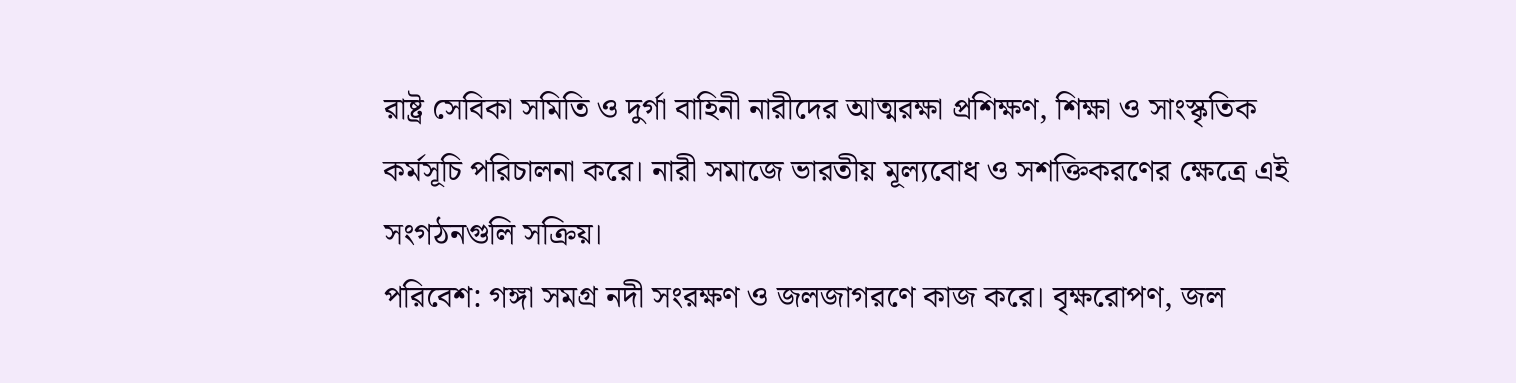রাষ্ট্র সেবিকা সমিতি ও দুর্গা বাহিনী নারীদের আত্মরক্ষা প্রশিক্ষণ, শিক্ষা ও সাংস্কৃতিক কর্মসূচি পরিচালনা করে। নারী সমাজে ভারতীয় মূল্যবোধ ও সশক্তিকরণের ক্ষেত্রে এই সংগঠনগুলি সক্রিয়।
পরিবেশ: গঙ্গা সমগ্র নদী সংরক্ষণ ও জলজাগরণে কাজ করে। বৃক্ষরোপণ, জল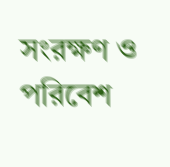সংরক্ষণ ও পরিবেশ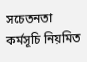সচেতনতা কর্মসূচি নিয়মিত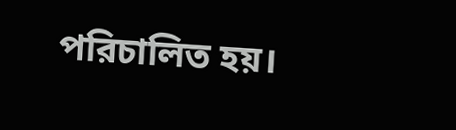পরিচালিত হয়।